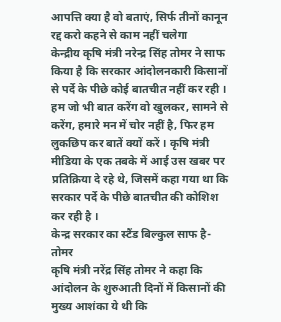आपत्ति क्या है वो बताएं, सिर्फ तीनों कानून रद्द करो कहने से काम नहीं चलेगा
केन्द्रीय कृषि मंत्री नरेन्द्र सिंह तोमर ने साफ किया है कि सरकार आंदोलनकारी किसानों से पर्दे के पीछे कोई बातचीत नहीं कर रही । हम जो भी बात करेंग वो खुलकर, सामने से करेंग, हमारे मन में चोर नहीं है, फिर हम लुकछिप कर बातें क्यों करें । कृषि मंत्री मीडिया के एक तबके में आई उस खबर पर प्रतिक्रिया दे रहे थे, जिसमें कहा गया था कि सरकार पर्दे के पीछे बातचीत की कोशिश कर रही है ।
केन्द्र सरकार का स्टैंड बिल्कुल साफ है-तोमर
कृषि मंत्री नरेंद्र सिंह तोमर ने कहा कि आंदोलन के शुरुआती दिनों में किसानों की मुख्य आशंका ये थी कि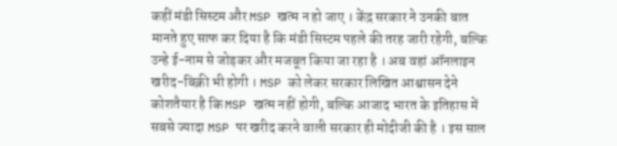कहीं मंडी सिस्टम और MSP खत्म न हो जाए । केंद्र सरकार ने उनकी बात मानते हुए साफ कर दिया है कि मंडी सिस्टम पहले की तरह जारी रहेगी, बल्कि उन्हे ई-नाम से जोड़कर और मजबूत किया जा रहा है । अब वहां ऑनलाइन खरीद-बिक्री भी होगी । MSP को लेकर सरकार लिखित आश्वासन देने कोशतैयार है कि MSP खत्म नहीं होगी, बल्कि आजाद भारत के इतिहास में सबसे ज्यादा MSP पर खरीद करने वाली सरकार ही मोदीजी की है । इस साल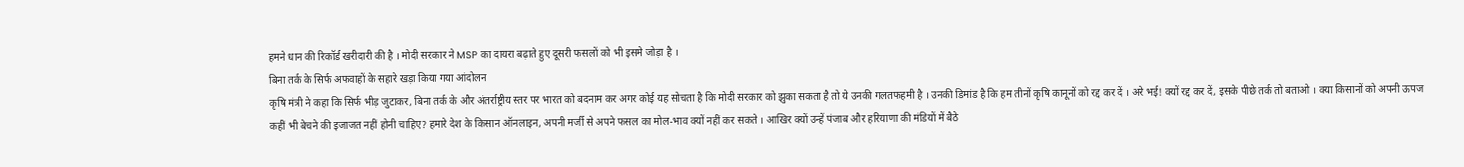हमने धान की रिकॉर्ड खरीदारी की है । मोदी सरकार ने MSP का दायरा बढ़ाते हुए दूसरी फसलों को भी इसमे जोड़ा है ।
बिना तर्क के सिर्फ अफवाहों के सहारे खड़ा किया गया आंदोलन
कृषि मंत्री ने कहा कि सिर्फ भीड़ जुटाकर, बिना तर्क के और अंतर्राष्ट्रीय स्तर पर भारत को बदनाम कर अगर कोई यह सोचता है कि मोदी सरकार को झुका सकता है तो ये उनकी गलतफहमी है । उनकी डिमांड है कि हम तीनों कृषि कानूनों को रद्द कर दें । अरे भई! क्यों रद्द कर दें, इसके पीछे तर्क तो बताओ । क्या किसानों को अपनी ऊपज कहीं भी बेचने की इजाजत नहीं होनी चाहिए? हमारे देश के किसान ऑनलाइन, अपनी मर्जी से अपने फसल का मोल-भाव क्यों नहीं कर सकते । आखिर क्यों उन्हें पंजाब और हरियाणा की मंडियों में बैठे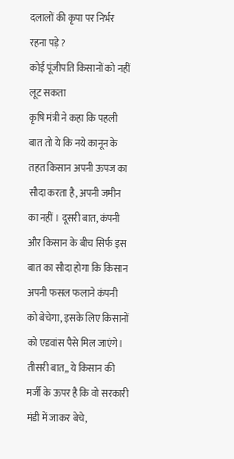दलालों की कृपा पर निर्भर रहना पड़े?
कोई पूंजीपति किसानों को नहीं लूट सकता
कृषि मंत्री ने कहा कि पहली बात तो ये कि नये कानून के तहत किसान अपनी ऊपज का सौदा करता है, अपनी जमीन का नहीं । दूसरी बात, कंपनी और किसान के बीच सिर्फ इस बात का सौदा होगा कि किसान अपनी फसल फलाने कंपनी को बेचेगा, इसके लिए किसानों को एडवांस पैसे मिल जाएंगे। तीसरी बात,, ये किसान की मर्जी के ऊपर है कि वो सरकारी मंडी में जाकर बेचे,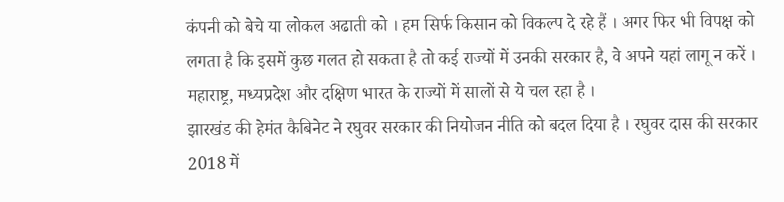कंपनी को बेचे या लोकल अढाती को । हम सिर्फ किसान को विकल्प दे रहे हैं । अगर फिर भी विपक्ष को लगता है कि इसमें कुछ गलत हो सकता है तो कई राज्यों में उनकी सरकार है, वे अपने यहां लागू न करें । महाराष्ट्र, मध्यप्रदेश और दक्षिण भारत के राज्यों में सालों से ये चल रहा है ।
झारखंड की हेमंत कैबिनेट ने रघुवर सरकार की नियोजन नीति को बदल दिया है । रघुवर दास की सरकार 2018 में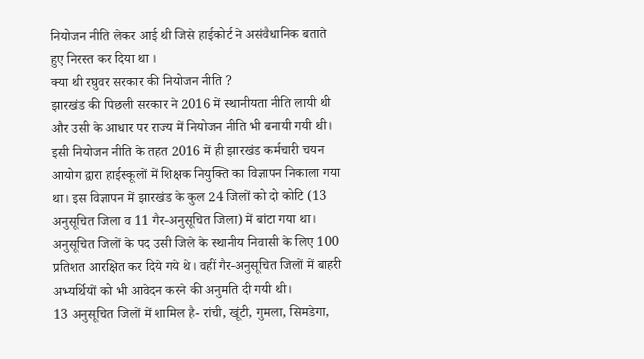नियोजन नीति लेकर आई थी जिसे हाईकोर्ट ने असंवैधानिक बताते हुए निरस्त कर दिया था ।
क्या थी रघुवर सरकार की नियोजन नीति ?
झारखंड की पिछली सरकार ने 2016 में स्थानीयता नीति लायी थी और उसी के आधार पर राज्य में नियोजन नीति भी बनायी गयी थी। इसी नियोजन नीति के तहत 2016 में ही झारखंड कर्मचारी चयन आयोग द्वारा हाईस्कूलों में शिक्षक नियुक्ति का विज्ञापन निकाला गया था। इस विज्ञापन में झारखंड के कुल 24 जिलों को दो कोटि (13 अनुसूचित जिला व 11 गैर-अनुसूचित जिला) में बांटा गया था। अनुसूचित जिलों के पद उसी जिले के स्थानीय निवासी के लिए 100 प्रतिशत आरक्षित कर दिये गये थे। वहीं गैर-अनुसूचित जिलों में बाहरी अभ्यर्थियों को भी आवेदन करने की अनुमति दी गयी थी।
13 अनुसूचित जिलों में शामिल है- रांची, खूंटी, गुमला, सिमडेगा,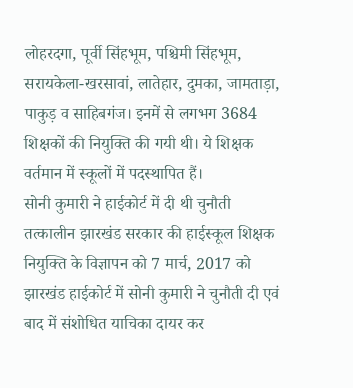लोहरदगा, पूर्वी सिंहभूम, पश्चिमी सिंहभूम, सरायकेला-खरसावां, लातेहार, दुमका, जामताड़ा, पाकुड़ व साहिबगंज। इनमें से लगभग 3684 शिक्षकों की नियुक्ति की गयी थी। ये शिक्षक वर्तमान में स्कूलों में पदस्थापित हैं।
सोनी कुमारी ने हाईकोर्ट में दी थी चुनौती
तत्कालीन झारखंड सरकार की हाईस्कूल शिक्षक नियुक्ति के विज्ञापन को 7 मार्च, 2017 को झारखंड हाईकोर्ट में सोनी कुमारी ने चुनौती दी एवं बाद में संशोधित याचिका दायर कर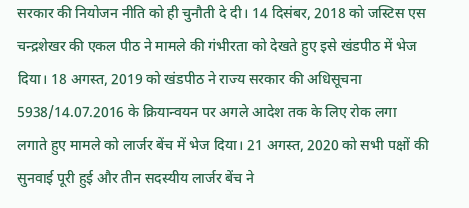सरकार की नियोजन नीति को ही चुनौती दे दी। 14 दिसंबर, 2018 को जस्टिस एस चन्द्रशेखर की एकल पीठ ने मामले की गंभीरता को देखते हुए इसे खंडपीठ में भेज दिया। 18 अगस्त, 2019 को खंडपीठ ने राज्य सरकार की अधिसूचना 5938/14.07.2016 के क्रियान्वयन पर अगले आदेश तक के लिए रोक लगा लगाते हुए मामले को लार्जर बेंच में भेज दिया। 21 अगस्त, 2020 को सभी पक्षों की सुनवाई पूरी हुई और तीन सदस्यीय लार्जर बेंच ने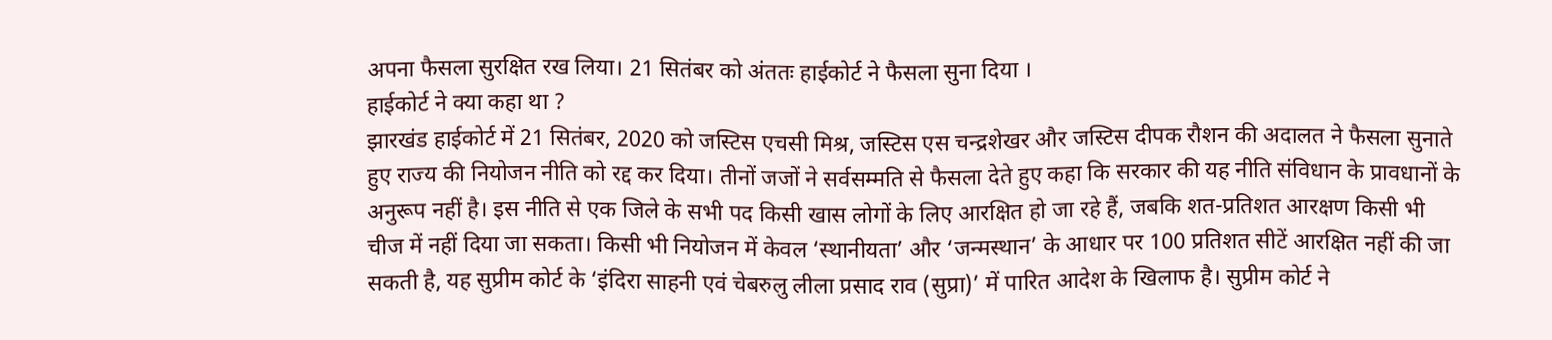अपना फैसला सुरक्षित रख लिया। 21 सितंबर को अंततः हाईकोर्ट ने फैसला सुना दिया ।
हाईकोर्ट ने क्या कहा था ?
झारखंड हाईकोर्ट में 21 सितंबर, 2020 को जस्टिस एचसी मिश्र, जस्टिस एस चन्द्रशेखर और जस्टिस दीपक रौशन की अदालत ने फैसला सुनाते हुए राज्य की नियोजन नीति को रद्द कर दिया। तीनों जजों ने सर्वसम्मति से फैसला देते हुए कहा कि सरकार की यह नीति संविधान के प्रावधानों के अनुरूप नहीं है। इस नीति से एक जिले के सभी पद किसी खास लोगों के लिए आरक्षित हो जा रहे हैं, जबकि शत-प्रतिशत आरक्षण किसी भी चीज में नहीं दिया जा सकता। किसी भी नियोजन में केवल ‘स्थानीयता’ और ‘जन्मस्थान’ के आधार पर 100 प्रतिशत सीटें आरक्षित नहीं की जा सकती है, यह सुप्रीम कोर्ट के ‘इंदिरा साहनी एवं चेबरुलु लीला प्रसाद राव (सुप्रा)’ में पारित आदेश के खिलाफ है। सुप्रीम कोर्ट ने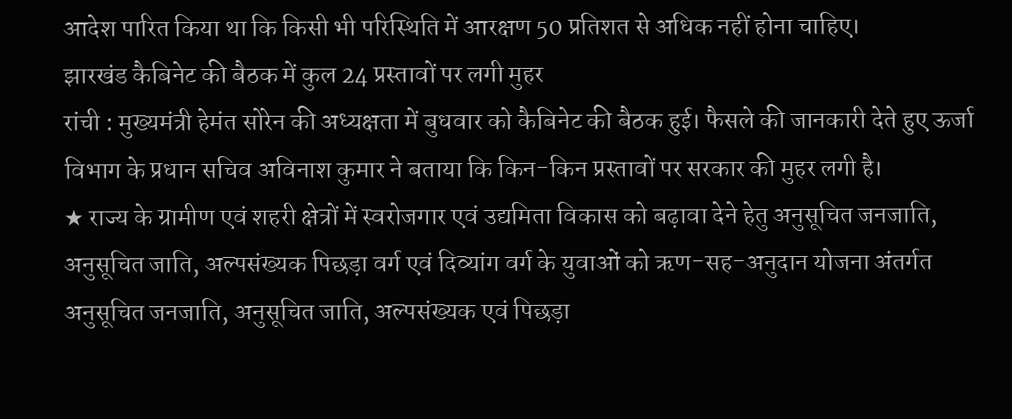आदेश पारित किया था कि किसी भी परिस्थिति में आरक्षण 50 प्रतिशत से अधिक नहीं होना चाहिए।
झारखंड कैबिनेट की बैठक में कुल 24 प्रस्तावों पर लगी मुहर
रांची : मुख्यमंत्री हेमंत सोरेन की अध्यक्षता में बुधवार को कैबिनेट की बैठक हुई। फैसले की जानकारी देते हुए ऊर्जा विभाग के प्रधान सचिव अविनाश कुमार ने बताया कि किन-किन प्रस्तावों पर सरकार की मुहर लगी है।
★ राज्य के ग्रामीण एवं शहरी क्षेत्रों में स्वरोजगार एवं उद्यमिता विकास को बढ़ावा देने हेतु अनुसूचित जनजाति, अनुसूचित जाति, अल्पसंख्यक पिछड़ा वर्ग एवं दिव्यांग वर्ग के युवाओं को ऋण-सह-अनुदान योजना अंतर्गत अनुसूचित जनजाति, अनुसूचित जाति, अल्पसंख्यक एवं पिछड़ा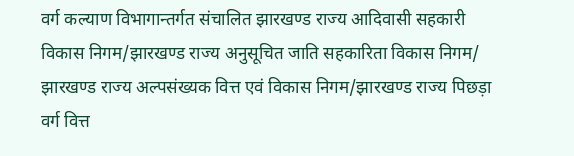वर्ग कल्याण विभागान्तर्गत संचालित झारखण्ड राज्य आदिवासी सहकारी विकास निगम/झारखण्ड राज्य अनुसूचित जाति सहकारिता विकास निगम/ झारखण्ड राज्य अल्पसंख्यक वित्त एवं विकास निगम/झारखण्ड राज्य पिछड़ा वर्ग वित्त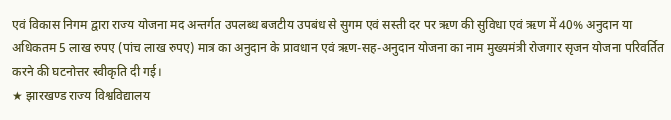एवं विकास निगम द्वारा राज्य योजना मद अन्तर्गत उपलब्ध बजटीय उपबंध से सुगम एवं सस्ती दर पर ऋण की सुविधा एवं ऋण में 40% अनुदान या अधिकतम 5 लाख रुपए (पांच लाख रुपए) मात्र का अनुदान के प्रावधान एवं ऋण-सह-अनुदान योजना का नाम मुख्यमंत्री रोजगार सृजन योजना परिवर्तित करने की घटनोत्तर स्वीकृति दी गई।
★ झारखण्ड राज्य विश्वविद्यालय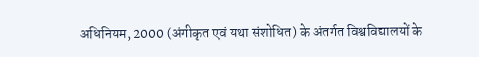अधिनियम, 2000 (अंगीकृत एवं यथा संशोधित) के अंतर्गत विश्वविद्यालयों के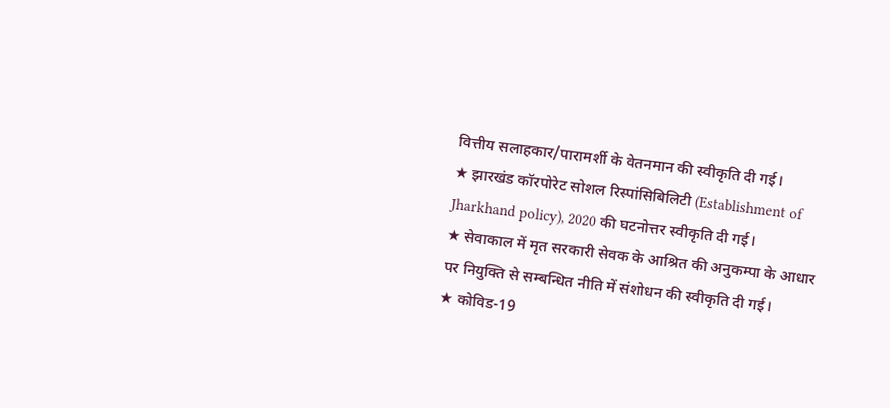वित्तीय सलाहकार/पारामर्शी के वेतनमान की स्वीकृति दी गई।
★ झारखंड कॉरपोरेट सोशल रिस्पांसिबिलिटी (Establishment of Jharkhand policy), 2020 की घटनोत्तर स्वीकृति दी गई।
★ सेवाकाल में मृत सरकारी सेवक के आश्रित की अनुकम्पा के आधार पर नियुक्ति से सम्बन्धित नीति में संशोधन की स्वीकृति दी गई।
★ कोविड-19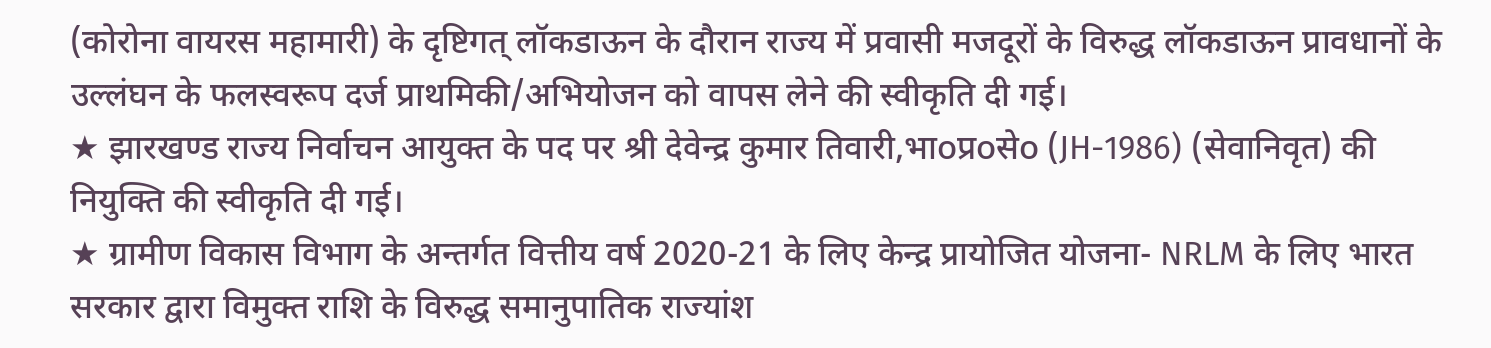(कोरोना वायरस महामारी) के दृष्टिगत् लॉकडाऊन के दौरान राज्य में प्रवासी मजदूरों के विरुद्ध लॉकडाऊन प्रावधानों के उल्लंघन के फलस्वरूप दर्ज प्राथमिकी/अभियोजन को वापस लेने की स्वीकृति दी गई।
★ झारखण्ड राज्य निर्वाचन आयुक्त के पद पर श्री देवेन्द्र कुमार तिवारी,भाoप्रoसेo (JH-1986) (सेवानिवृत) की नियुक्ति की स्वीकृति दी गई।
★ ग्रामीण विकास विभाग के अन्तर्गत वित्तीय वर्ष 2020-21 के लिए केन्द्र प्रायोजित योजना- NRLM के लिए भारत सरकार द्वारा विमुक्त राशि के विरुद्ध समानुपातिक राज्यांश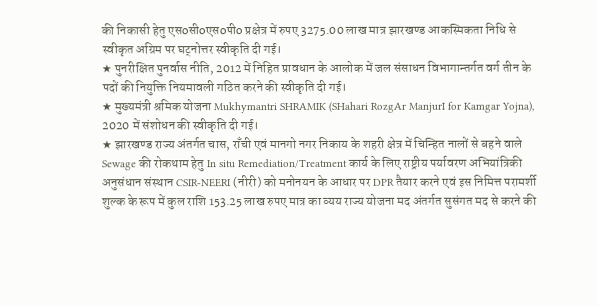की निकासी हेतु एसoसीoएसoपीo प्रक्षेत्र में रुपए 3275.00 लाख मात्र झारखण्ड आकस्मिकता निधि से स्वीकृत अग्रिम पर घट्नोत्तर स्वीकृति दी गई।
★ पुनरीक्षित पुनर्वास नीति, 2012 में निहित प्रावधान के आलोक में जल संसाधन विभागान्तर्गत वर्ग तीन के पदों की नियुक्ति नियमावली गठित करने की स्वीकृति दी गई।
★ मुख्यमंत्री श्रमिक योजना Mukhymantri SHRAMIK (SHahari RozgAr ManjurI for Kamgar Yojna), 2020 में संशोधन की स्वीकृति दी गई।
★ झारखण्ड राज्य अंतर्गत चास, राँची एवं मानगो नगर निकाय के शहरी क्षेत्र में चिन्हित नालों से बहने वाले Sewage की रोकथाम हेतु In situ Remediation/Treatment कार्य के लिए राष्ट्रीय पर्यावरण अभियांत्रिकी अनुसंधान संस्थान CSIR-NEERI (नीरी) को मनोनयन के आधार पर DPR तैयार करने एवं इस निमित्त परामर्शी शुल्क के रूप में कुल राशि 153.25 लाख रुपए मात्र का व्यय राज्य योजना मद अंतर्गत सुसंगत मद से करने की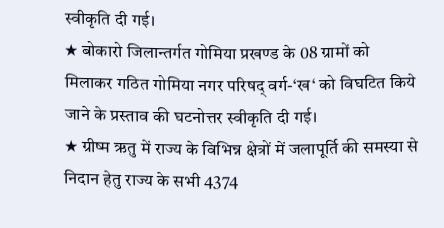स्वीकृति दी गई।
★ बोकारो जिलान्तर्गत गोमिया प्रखण्ड के 08 ग्रामों को मिलाकर गठित गोमिया नगर परिषद् वर्ग-‘ख‘ को विघटित किये जाने के प्रस्ताव की घटनोत्तर स्वीकृति दी गई।
★ ग्रीष्म ऋतु में राज्य के विभिन्न क्षेत्रों में जलापूर्ति की समस्या से निदान हेतु राज्य के सभी 4374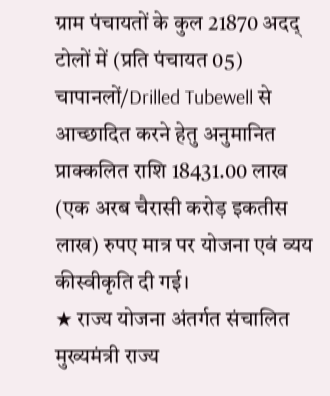ग्राम पंचायतों के कुल 21870 अदद् टोलों में (प्रति पंचायत 05) चापानलों/Drilled Tubewell से आच्छादित करने हेतु अनुमानित प्राक्कलित राशि 18431.00 लाख (एक अरब चैरासी करोड़ इकतीस लाख) रुपए मात्र पर योजना एवं व्यय कीस्वीकृति दी गई।
★ राज्य योजना अंतर्गत संचालित मुख्यमंत्री राज्य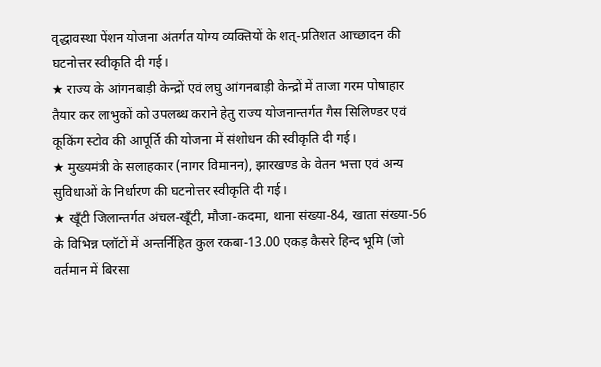वृद्धावस्था पेंशन योजना अंतर्गत योग्य व्यक्तियों के शत्-प्रतिशत आच्छादन की घटनोत्तर स्वीकृति दी गई।
★ राज्य के आंगनबाड़ी केन्द्रों एवं लघु आंगनबाड़ी केन्द्रों में ताजा गरम पोषाहार तैयार कर लाभुकों को उपलब्ध कराने हेतु राज्य योजनान्तर्गत गैस सिलिण्डर एवं कूकिंग स्टोव की आपूर्ति की योजना में संशोधन की स्वीकृति दी गई।
★ मुख्यमंत्री के सलाहकार (नागर विमानन), झारखण्ड के वेतन भत्ता एवं अन्य सुविधाओं के निर्धारण की घटनोत्तर स्वीकृति दी गई।
★ खूँटी जिलान्तर्गत अंचल-खूँटी, मौजा-कदमा, थाना संख्या-84, खाता संख्या-56 के विभिन्न प्लॉटों में अन्तर्निहित कुल रकबा-13.00 एकड़ कैसरे हिन्द भूमि (जो वर्तमान में बिरसा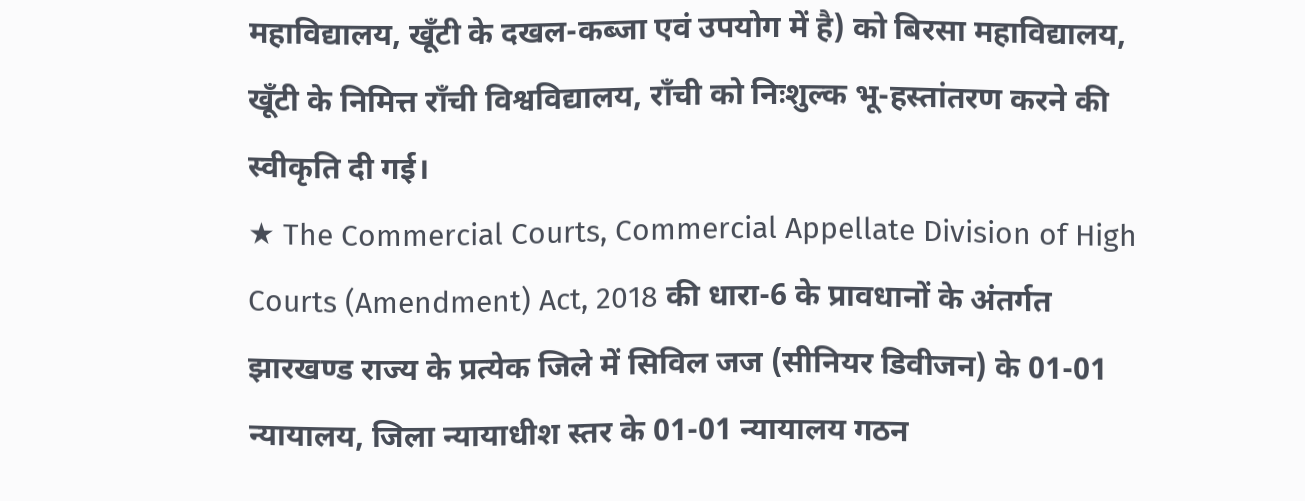महाविद्यालय, खूँटी के दखल-कब्जा एवं उपयोग में है) को बिरसा महाविद्यालय, खूँटी के निमित्त राँची विश्वविद्यालय, राँची को निःशुल्क भू-हस्तांतरण करने की स्वीकृति दी गई।
★ The Commercial Courts, Commercial Appellate Division of High Courts (Amendment) Act, 2018 की धारा-6 के प्रावधानों के अंतर्गत झारखण्ड राज्य के प्रत्येक जिले में सिविल जज (सीनियर डिवीजन) के 01-01 न्यायालय, जिला न्यायाधीश स्तर के 01-01 न्यायालय गठन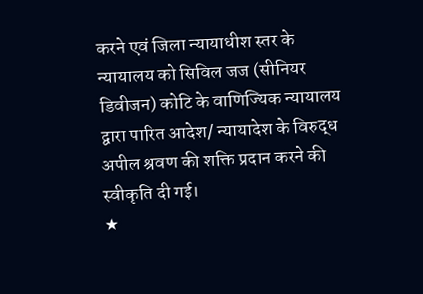करने एवं जिला न्यायाधीश स्तर के न्यायालय को सिविल जज (सीनियर डिवीजन) कोटि के वाणिज्यिक न्यायालय द्वारा पारित आदेश/ न्यायादेश के विरुद्ध अपील श्रवण की शक्ति प्रदान करने की स्वीकृति दी गई।
★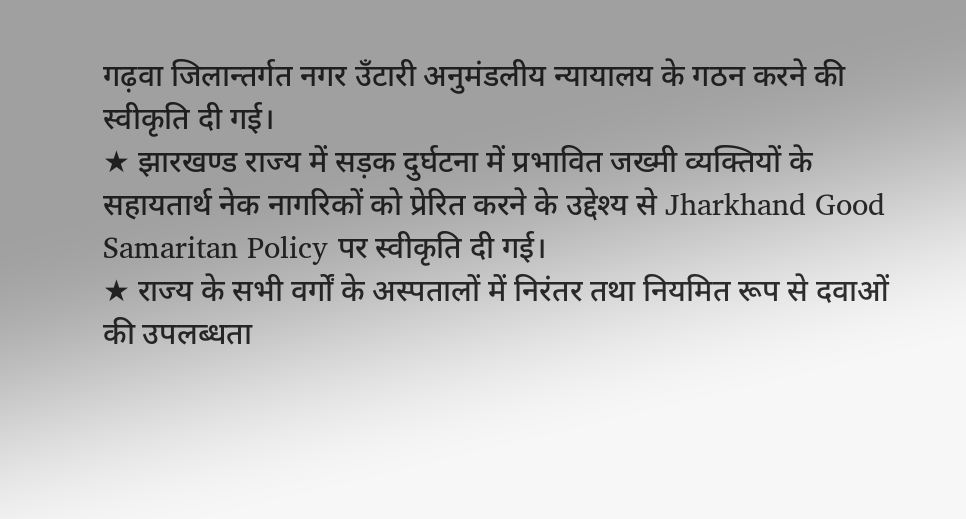गढ़वा जिलान्तर्गत नगर उँटारी अनुमंडलीय न्यायालय के गठन करने की स्वीकृति दी गई।
★ झारखण्ड राज्य में सड़क दुर्घटना में प्रभावित जख्मी व्यक्तियों के सहायतार्थ नेक नागरिकों को प्रेरित करने के उद्देश्य से Jharkhand Good Samaritan Policy पर स्वीकृति दी गई।
★ राज्य के सभी वर्गों के अस्पतालों में निरंतर तथा नियमित रूप से दवाओं की उपलब्धता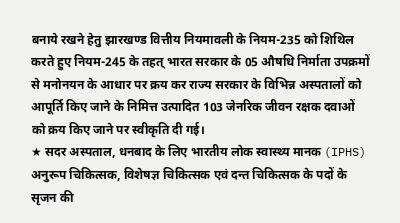बनाये रखने हेतु झारखण्ड वित्तीय नियमावली के नियम-235 को शिथिल करते हुए नियम-245 के तहत् भारत सरकार के 05 औषधि निर्माता उपक्रमों से मनोनयन के आधार पर क्रय कर राज्य सरकार के विभिन्न अस्पतालों को आपूर्ति किए जाने के निमित्त उत्पादित 103 जेनरिक जीवन रक्षक दवाओं को क्रय किए जाने पर स्वीकृति दी गई।
★ सदर अस्पताल, धनबाद के लिए भारतीय लोक स्वास्थ्य मानक (IPHS) अनुरूप चिकित्सक, विशेषज्ञ चिकित्सक एवं दन्त चिकित्सक के पदों के सृजन की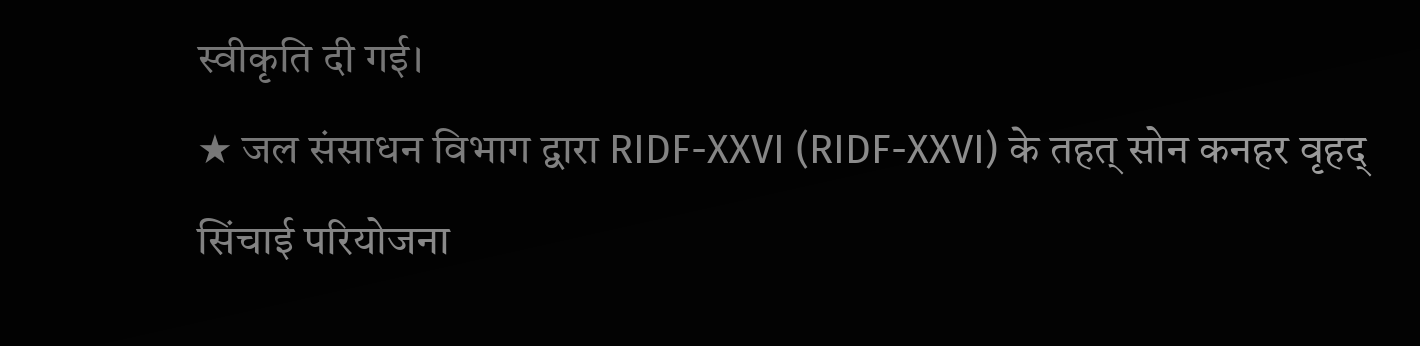स्वीकृति दी गई।
★ जल संसाधन विभाग द्वारा RIDF-XXVI (RIDF-XXVI) के तहत् सोन कनहर वृहद् सिंचाई परियोजना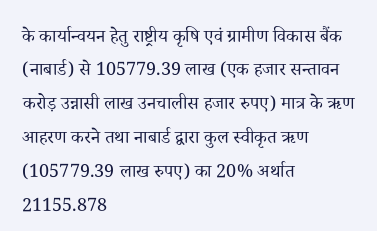के कार्यान्वयन हेतु राष्ट्रीय कृषि एवं ग्रामीण विकास बैंक (नाबार्ड) से 105779.39 लाख (एक हजार सन्तावन करोड़ उन्नासी लाख उनचालीस हजार रुपए) मात्र के ऋण आहरण करने तथा नाबार्ड द्वारा कुल स्वीकृत ऋण (105779.39 लाख रुपए) का 20% अर्थात 21155.878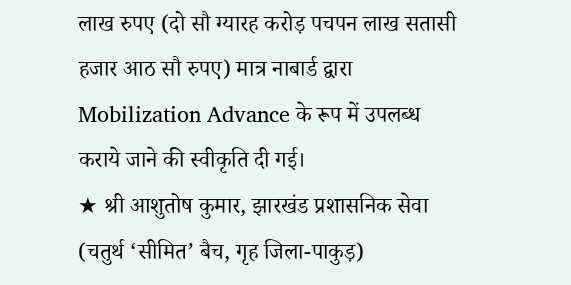लाख रुपए (दो सौ ग्यारह करोड़ पचपन लाख सतासी हजार आठ सौ रुपए) मात्र नाबार्ड द्वारा Mobilization Advance के रूप में उपलब्ध कराये जाने की स्वीकृति दी गई।
★ श्री आशुतोष कुमार, झारखंड प्रशासनिक सेवा (चतुर्थ ‘सीमित’ बैच, गृह जिला-पाकुड़)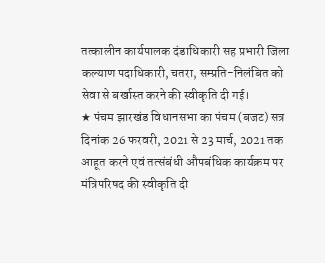तत्कालीन कार्यपालक दंडाधिकारी सह प्रभारी जिला कल्याण पदाधिकारी, चतरा, सम्प्रति-निलंबित को सेवा से बर्खास्त करने की स्वीकृति दी गई।
★ पंचम झारखंड विधानसभा का पंचम (बजट) सत्र दिनांक 26 फरवरी, 2021 से 23 मार्च, 2021 तक आहूत करने एवं तत्संबंधी औपबंधिक कार्यक्रम पर मंत्रिपरिषद की स्वीकृति दी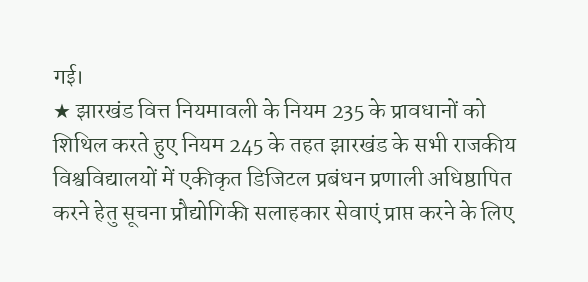गई।
★ झारखंड वित्त नियमावली के नियम 235 के प्रावधानों को शिथिल करते हुए नियम 245 के तहत झारखंड के सभी राजकीय विश्वविद्यालयों में एकीकृत डिजिटल प्रबंधन प्रणाली अधिष्ठापित करने हेतु सूचना प्रौद्योगिकी सलाहकार सेवाएं प्राप्त करने के लिए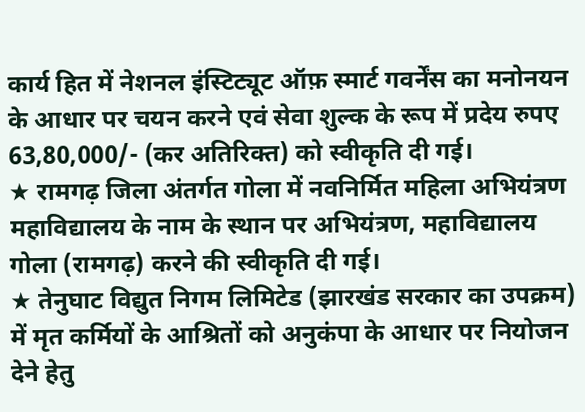कार्य हित में नेशनल इंस्टिट्यूट ऑफ़ स्मार्ट गवर्नेंस का मनोनयन के आधार पर चयन करने एवं सेवा शुल्क के रूप में प्रदेय रुपए 63,80,000/- (कर अतिरिक्त) को स्वीकृति दी गई।
★ रामगढ़ जिला अंतर्गत गोला में नवनिर्मित महिला अभियंत्रण महाविद्यालय के नाम के स्थान पर अभियंत्रण, महाविद्यालय गोला (रामगढ़) करने की स्वीकृति दी गई।
★ तेनुघाट विद्युत निगम लिमिटेड (झारखंड सरकार का उपक्रम) में मृत कर्मियों के आश्रितों को अनुकंपा के आधार पर नियोजन देने हेतु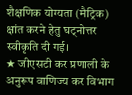शैक्षणिक योग्यता (मैट्रिक) क्षांत करने हेतु घट्नोत्तर स्वीकृति दी गई।
★ जीएसटी कर प्रणाली के अनुरूप वाणिज्य कर विभाग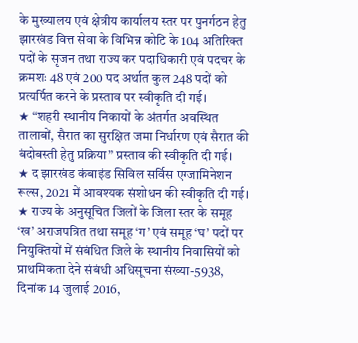के मुख्यालय एवं क्षेत्रीय कार्यालय स्तर पर पुनर्गठन हेतु झारखंड वित्त सेवा के विभिन्न कोटि के 104 अतिरिक्त पदों के सृजन तथा राज्य कर पदाधिकारी एवं पदचर के क्रमशः 48 एवं 200 पद अर्थात कुल 248 पदों को प्रत्यर्पित करने के प्रस्ताव पर स्वीकृति दी गई।
★ “शहरी स्थानीय निकायों के अंतर्गत अवस्थित तालाबों, सैरात का सुरक्षित जमा निर्धारण एवं सैरात की बंदोबस्ती हेतु प्रक्रिया” प्रस्ताव की स्वीकृति दी गई।
★ द झारखंड कंबाइंड सिविल सर्विस एग्जामिनेशन रूल्स, 2021 में आवश्यक संशोधन की स्वीकृति दी गई।
★ राज्य के अनुसूचित जिलों के जिला स्तर के समूह ‘ख’ अराजपत्रित तथा समूह ‘ग’ एवं समूह ‘घ’ पदों पर नियुक्तियों में संबंधित जिले के स्थानीय निवासियों को प्राथमिकता देने संबंधी अधिसूचना संख्या-5938, दिनांक 14 जुलाई 2016,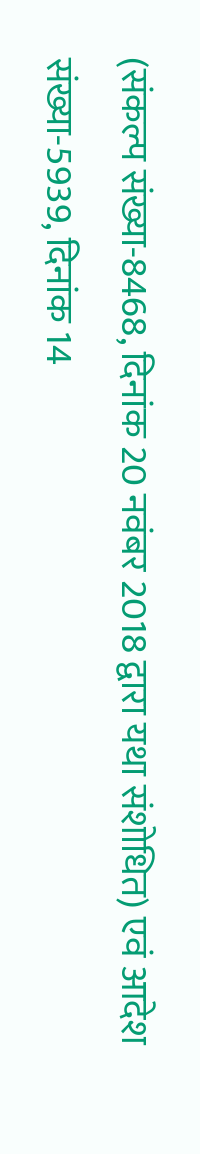(संकल्प संख्या-8468, दिनांक 20 नवंबर 2018 द्वारा यथा संशोधित) एवं आदेश संख्या-5939, दिनांक 14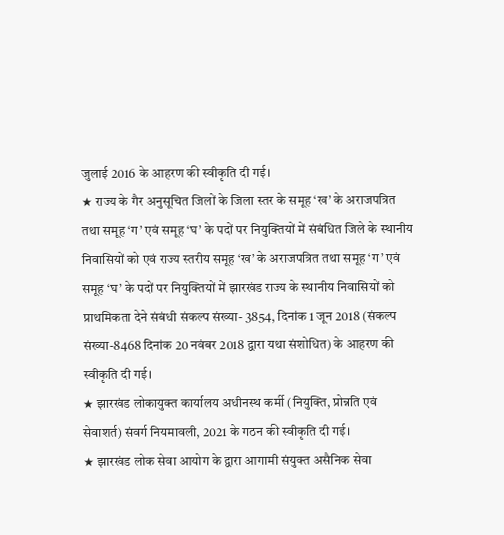जुलाई 2016 के आहरण की स्वीकृति दी गई।
★ राज्य के गैर अनुसूचित जिलों के जिला स्तर के समूह ‘ख’ के अराजपत्रित तथा समूह ‘ग’ एवं समूह ‘घ’ के पदों पर नियुक्तियों में संबंधित जिले के स्थानीय निवासियों को एवं राज्य स्तरीय समूह ‘ख’ के अराजपत्रित तथा समूह ‘ग’ एवं समूह ‘घ’ के पदों पर नियुक्तियों में झारखंड राज्य के स्थानीय निवासियों को प्राथमिकता देने संबंधी संकल्प संख्या- 3854, दिनांक 1 जून 2018 (संकल्प संख्या-8468 दिनांक 20 नवंबर 2018 द्वारा यथा संशोधित) के आहरण की स्वीकृति दी गई।
★ झारखंड लोकायुक्त कार्यालय अधीनस्थ कर्मी (नियुक्ति, प्रोन्नति एवं सेवाशर्त) संवर्ग नियमावली, 2021 के गठन की स्वीकृति दी गई।
★ झारखंड लोक सेवा आयोग के द्वारा आगामी संयुक्त असैनिक सेवा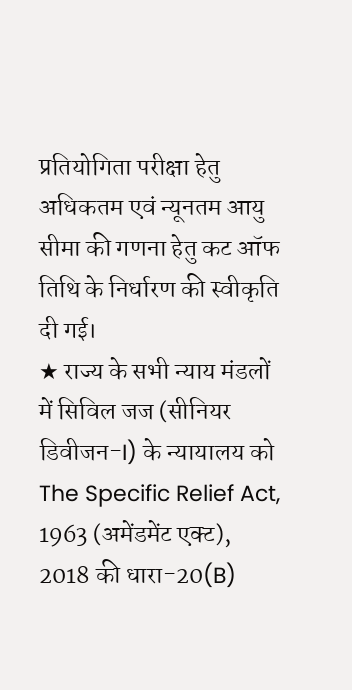प्रतियोगिता परीक्षा हेतु अधिकतम एवं न्यूनतम आयु सीमा की गणना हेतु कट ऑफ तिथि के निर्धारण की स्वीकृति दी गई।
★ राज्य के सभी न्याय मंडलों में सिविल जज (सीनियर डिवीजन-I) के न्यायालय को The Specific Relief Act, 1963 (अमेंडमेंट एक्ट), 2018 की धारा-20(B)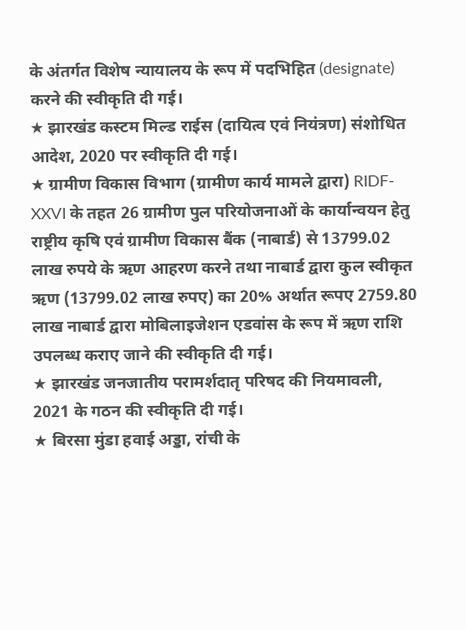के अंतर्गत विशेष न्यायालय के रूप में पदभिहित (designate) करने की स्वीकृति दी गई।
★ झारखंड कस्टम मिल्ड राईस (दायित्व एवं नियंत्रण) संशोधित आदेश, 2020 पर स्वीकृति दी गई।
★ ग्रामीण विकास विभाग (ग्रामीण कार्य मामले द्वारा) RIDF-XXVI के तहत 26 ग्रामीण पुल परियोजनाओं के कार्यान्वयन हेतु राष्ट्रीय कृषि एवं ग्रामीण विकास बैंक (नाबार्ड) से 13799.02 लाख रुपये के ऋण आहरण करने तथा नाबार्ड द्वारा कुल स्वीकृत ऋण (13799.02 लाख रुपए) का 20% अर्थात रूपए 2759.80 लाख नाबार्ड द्वारा मोबिलाइजेशन एडवांस के रूप में ऋण राशि उपलब्ध कराए जाने की स्वीकृति दी गई।
★ झारखंड जनजातीय परामर्शदातृ परिषद की नियमावली, 2021 के गठन की स्वीकृति दी गई।
★ बिरसा मुंडा हवाई अड्डा, रांची के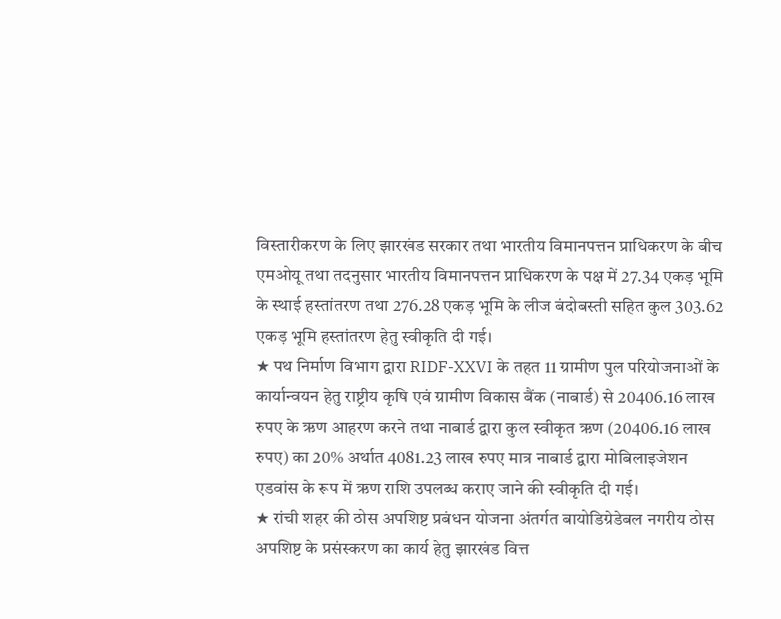विस्तारीकरण के लिए झारखंड सरकार तथा भारतीय विमानपत्तन प्राधिकरण के बीच एमओयू तथा तदनुसार भारतीय विमानपत्तन प्राधिकरण के पक्ष में 27.34 एकड़ भूमि के स्थाई हस्तांतरण तथा 276.28 एकड़ भूमि के लीज बंदोबस्ती सहित कुल 303.62 एकड़ भूमि हस्तांतरण हेतु स्वीकृति दी गई।
★ पथ निर्माण विभाग द्वारा RIDF-XXVI के तहत 11 ग्रामीण पुल परियोजनाओं के कार्यान्वयन हेतु राष्ट्रीय कृषि एवं ग्रामीण विकास बैंक (नाबार्ड) से 20406.16 लाख रुपए के ऋण आहरण करने तथा नाबार्ड द्वारा कुल स्वीकृत ऋण (20406.16 लाख रुपए) का 20% अर्थात 4081.23 लाख रुपए मात्र नाबार्ड द्वारा मोबिलाइजेशन एडवांस के रूप में ऋण राशि उपलब्ध कराए जाने की स्वीकृति दी गई।
★ रांची शहर की ठोस अपशिष्ट प्रबंधन योजना अंतर्गत बायोडिग्रेडेबल नगरीय ठोस अपशिष्ट के प्रसंस्करण का कार्य हेतु झारखंड वित्त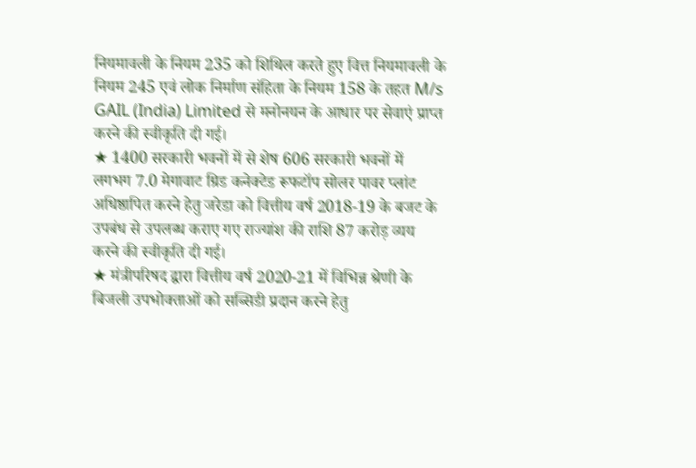नियमावली के नियम 235 को शिथिल करते हुए वित्त नियमावली के नियम 245 एवं लोक निर्माण संहिता के नियम 158 के तहत M/s GAIL (India) Limited से मनोनयन के आधार पर सेवाएं प्राप्त करने की स्वीकृति दी गई।
★ 1400 सरकारी भवनों में से शेष 606 सरकारी भवनों में लगभग 7.0 मेगावाट ग्रिड कनेक्टेड रूफटॉप सोलर पावर प्लांट अधिष्ठापित करने हेतु जरेडा को वित्तीय वर्ष 2018-19 के बजट के उपबंध से उपलब्ध कराए गए राज्यांश की राशि 87 करोड़ व्यय करने की स्वीकृति दी गई।
★ मंत्रीपरिषद द्वारा वित्तीय वर्ष 2020-21 में विभिन्न श्रेणी के बिजली उपभोक्ताओं को सब्सिडी प्रदान करने हेतु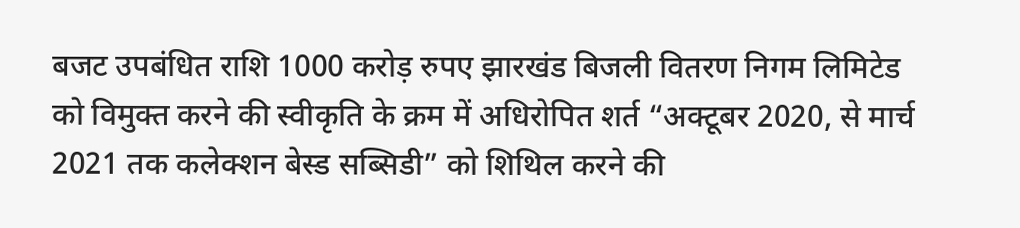बजट उपबंधित राशि 1000 करोड़ रुपए झारखंड बिजली वितरण निगम लिमिटेड को विमुक्त करने की स्वीकृति के क्रम में अधिरोपित शर्त “अक्टूबर 2020, से मार्च 2021 तक कलेक्शन बेस्ड सब्सिडी” को शिथिल करने की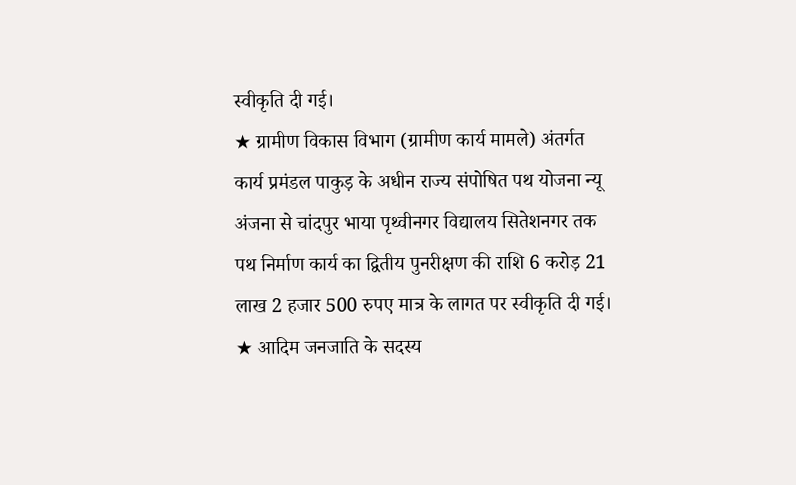स्वीकृति दी गई।
★ ग्रामीण विकास विभाग (ग्रामीण कार्य मामले) अंतर्गत कार्य प्रमंडल पाकुड़ के अधीन राज्य संपोषित पथ योजना न्यू अंजना से चांदपुर भाया पृथ्वीनगर विद्यालय सितेशनगर तक पथ निर्माण कार्य का द्वितीय पुनरीक्षण की राशि 6 करोड़ 21 लाख 2 हजार 500 रुपए मात्र के लागत पर स्वीकृति दी गई।
★ आदिम जनजाति के सदस्य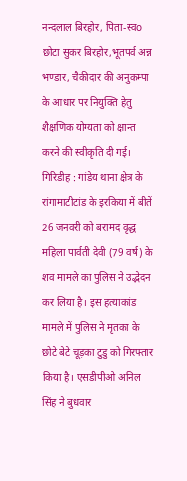नन्दलाल बिरहोर, पिता-स्वo छोटा सुकर बिरहोर,भूतपर्व अन्न भण्डार, चैकीदार की अनुकम्पा के आधार पर नियुक्ति हेतु शैक्षणिक योग्यता को क्षान्त करने की स्वीकृति दी गई।
गिरिडीह : गांडेय थाना क्षेत्र के रांगामाटीटांड के इरकिया में बीतें 26 जनवरी को बरामद वृद्ध महिला पार्वती देवी (79 वर्ष) के शव मामले का पुलिस ने उद्भेदन कर लिया है। इस हत्याकांड मामले में पुलिस ने मृतका के छोटे बेटे चूड़का टुडु को गिरफ्तार किया है। एसडीपीओ अनिल सिंह ने बुधवार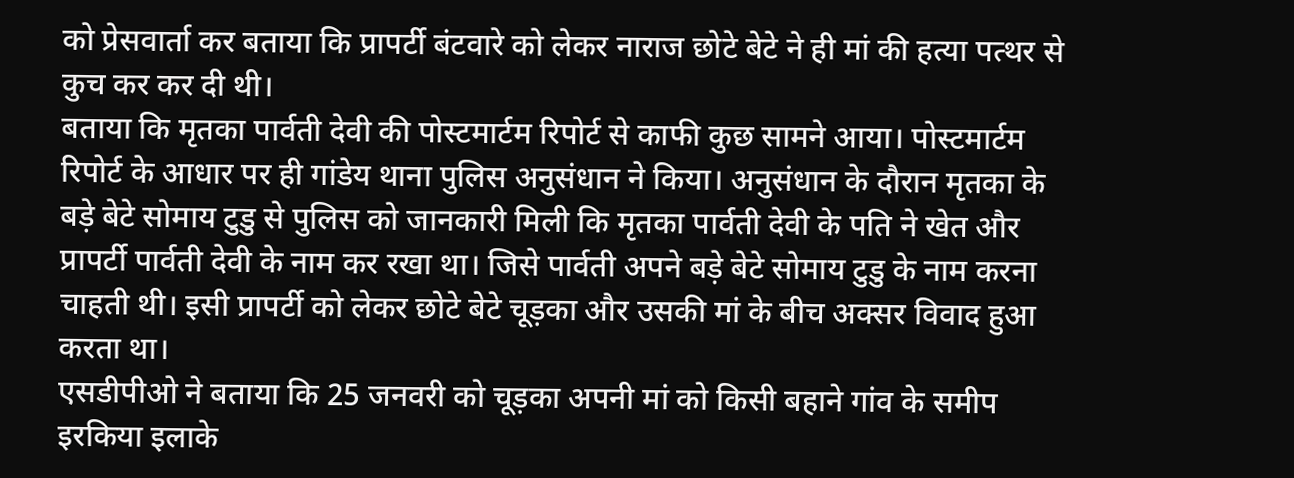को प्रेसवार्ता कर बताया कि प्रापर्टी बंटवारे को लेकर नाराज छोटे बेटे ने ही मां की हत्या पत्थर से कुच कर कर दी थी।
बताया कि मृतका पार्वती देवी की पोस्टमार्टम रिपोर्ट से काफी कुछ सामने आया। पोस्टमार्टम रिपोर्ट के आधार पर ही गांडेय थाना पुलिस अनुसंधान ने किया। अनुसंधान के दौरान मृतका के बड़े बेटे सोमाय टुडु से पुलिस को जानकारी मिली कि मृतका पार्वती देवी के पति ने खेत और प्रापर्टी पार्वती देवी के नाम कर रखा था। जिसे पार्वती अपने बड़े बेटे सोमाय टुडु के नाम करना चाहती थी। इसी प्रापर्टी को लेकर छोटे बेटे चूड़का और उसकी मां के बीच अक्सर विवाद हुआ करता था।
एसडीपीओ ने बताया कि 25 जनवरी को चूड़का अपनी मां को किसी बहाने गांव के समीप इरकिया इलाके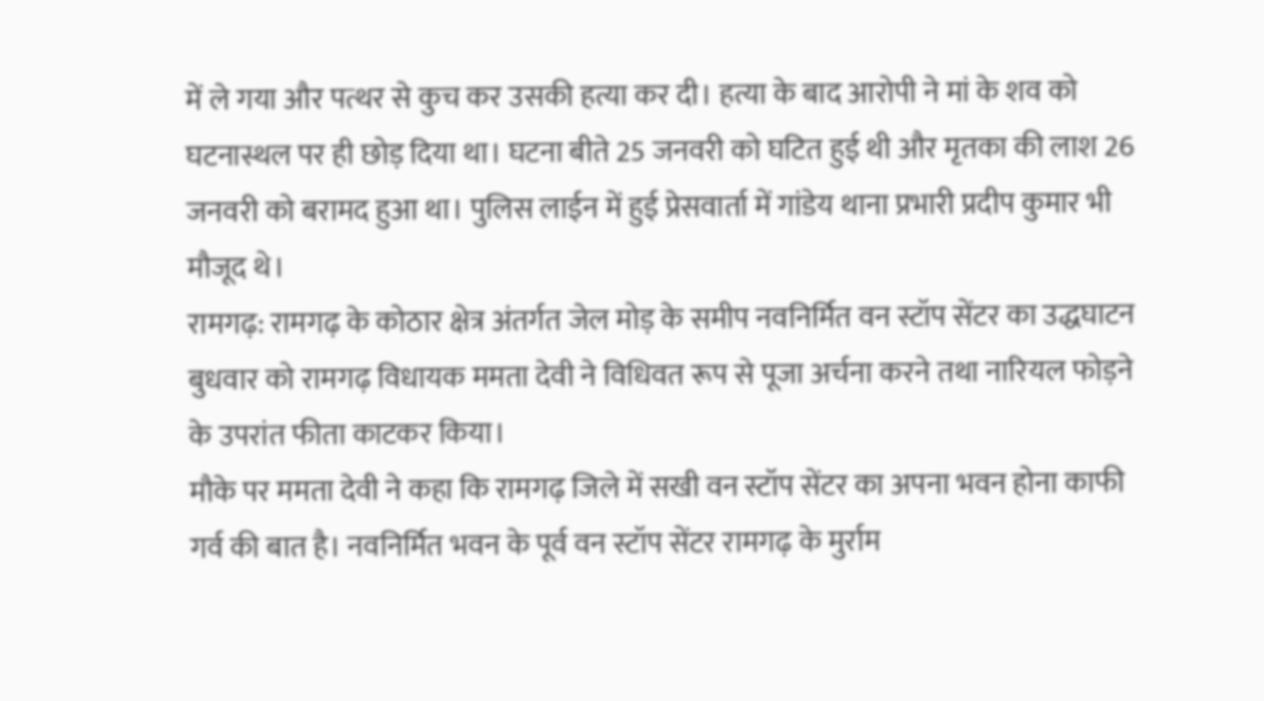में ले गया और पत्थर से कुच कर उसकी हत्या कर दी। हत्या के बाद आरोपी ने मां के शव को घटनास्थल पर ही छोड़ दिया था। घटना बीते 25 जनवरी को घटित हुई थी और मृतका की लाश 26 जनवरी को बरामद हुआ था। पुलिस लाईन में हुई प्रेसवार्ता में गांडेय थाना प्रभारी प्रदीप कुमार भी मौजूद थे।
रामगढ़: रामगढ़ के कोठार क्षेत्र अंतर्गत जेल मोड़ के समीप नवनिर्मित वन स्टॉप सेंटर का उद्धघाटन बुधवार को रामगढ़ विधायक ममता देवी ने विधिवत रूप से पूजा अर्चना करने तथा नारियल फोड़ने के उपरांत फीता काटकर किया।
मौके पर ममता देवी ने कहा कि रामगढ़ जिले में सखी वन स्टॉप सेंटर का अपना भवन होना काफी गर्व की बात है। नवनिर्मित भवन के पूर्व वन स्टॉप सेंटर रामगढ़ के मुर्राम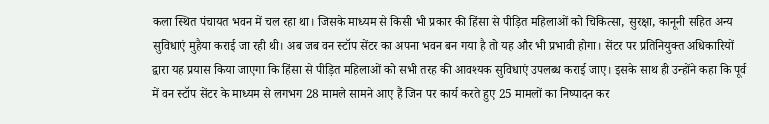कला स्थित पंचायत भवन में चल रहा था। जिसके माध्यम से किसी भी प्रकार की हिंसा से पीड़ित महिलाओं को चिकित्सा, सुरक्षा, कानूनी सहित अन्य सुविधाएं मुहैया कराई जा रही थी। अब जब वन स्टॉप सेंटर का अपना भवन बन गया है तो यह और भी प्रभावी होगा। सेंटर पर प्रतिनियुक्त अधिकारियों द्वारा यह प्रयास किया जाएगा कि हिंसा से पीड़ित महिलाओं को सभी तरह की आवश्यक सुविधाएं उपलब्ध कराई जाए। इसके साथ ही उन्होंने कहा कि पूर्व में वन स्टॉप सेंटर के माध्यम से लगभग 28 मामले सामने आए हैं जिन पर कार्य करते हुए 25 मामलों का निष्पादन कर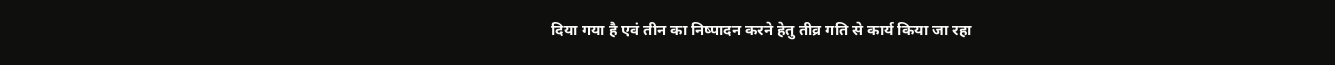दिया गया है एवं तीन का निष्पादन करने हेतु तीव्र गति से कार्य किया जा रहा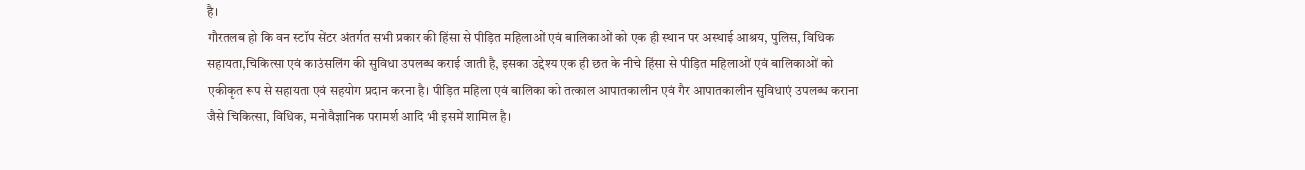है।
गौरतलब हो कि वन स्टॉप सेंटर अंतर्गत सभी प्रकार की हिंसा से पीड़ित महिलाओं एवं बालिकाओं को एक ही स्थान पर अस्थाई आश्रय, पुलिस, विधिक सहायता,चिकित्सा एवं काउंसलिंग की सुविधा उपलब्ध कराई जाती है, इसका उद्देश्य एक ही छत के नीचे हिंसा से पीड़ित महिलाओं एवं बालिकाओं को एकीकृत रूप से सहायता एवं सहयोग प्रदान करना है। पीड़ित महिला एवं बालिका को तत्काल आपातकालीन एवं गैर आपातकालीन सुविधाएं उपलब्ध कराना जैसे चिकित्सा, विधिक, मनोवैज्ञानिक परामर्श आदि भी इसमें शामिल है।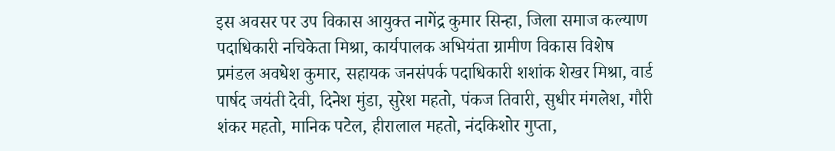इस अवसर पर उप विकास आयुक्त नागेंद्र कुमार सिन्हा, जिला समाज कल्याण पदाधिकारी नचिकेता मिश्रा, कार्यपालक अभियंता ग्रामीण विकास विशेष प्रमंडल अवधेश कुमार, सहायक जनसंपर्क पदाधिकारी शशांक शेखर मिश्रा, वार्ड पार्षद जयंती देवी, दिनेश मुंडा, सुरेश महतो, पंकज तिवारी, सुधीर मंगलेश, गौरी शंकर महतो, मानिक पटेल, हीरालाल महतो, नंदकिशोर गुप्ता,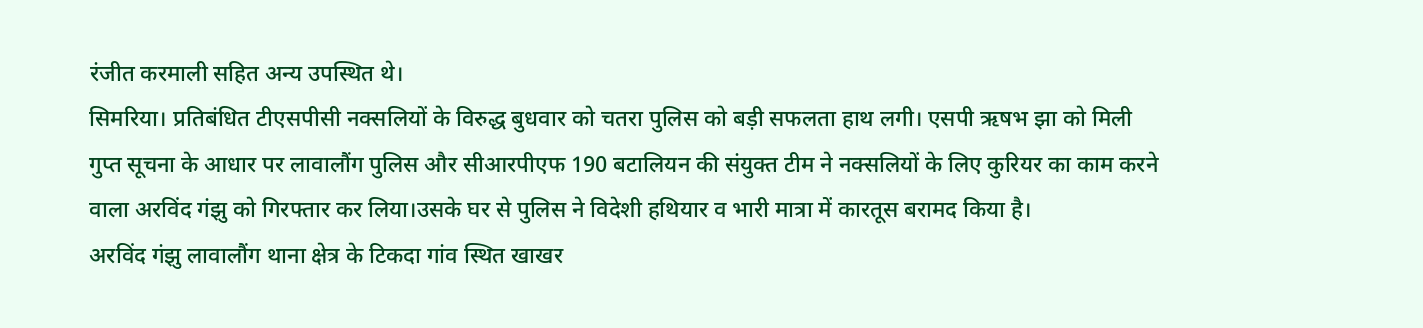रंजीत करमाली सहित अन्य उपस्थित थे।
सिमरिया। प्रतिबंधित टीएसपीसी नक्सलियों के विरुद्ध बुधवार को चतरा पुलिस को बड़ी सफलता हाथ लगी। एसपी ऋषभ झा को मिली गुप्त सूचना के आधार पर लावालौंग पुलिस और सीआरपीएफ 190 बटालियन की संयुक्त टीम ने नक्सलियों के लिए कुरियर का काम करने वाला अरविंद गंझु को गिरफ्तार कर लिया।उसके घर से पुलिस ने विदेशी हथियार व भारी मात्रा में कारतूस बरामद किया है।
अरविंद गंझु लावालौंग थाना क्षेत्र के टिकदा गांव स्थित खाखर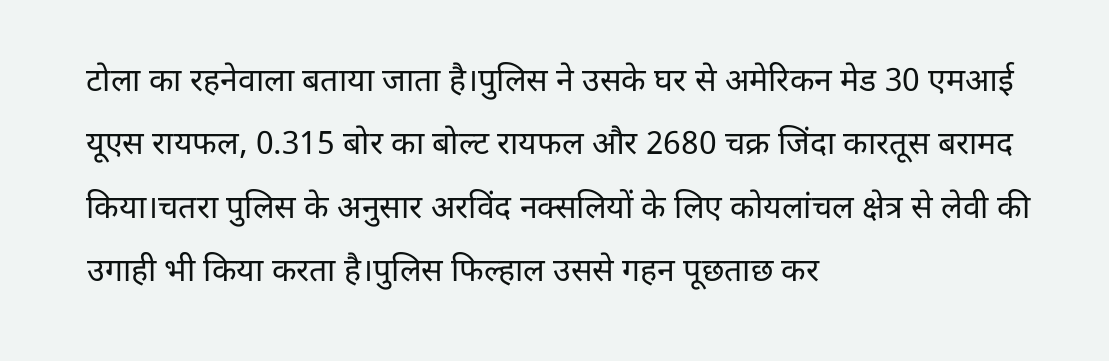टोला का रहनेवाला बताया जाता है।पुलिस ने उसके घर से अमेरिकन मेड 30 एमआई यूएस रायफल, 0.315 बोर का बोल्ट रायफल और 2680 चक्र जिंदा कारतूस बरामद किया।चतरा पुलिस के अनुसार अरविंद नक्सलियों के लिए कोयलांचल क्षेत्र से लेवी की उगाही भी किया करता है।पुलिस फिल्हाल उससे गहन पूछताछ कर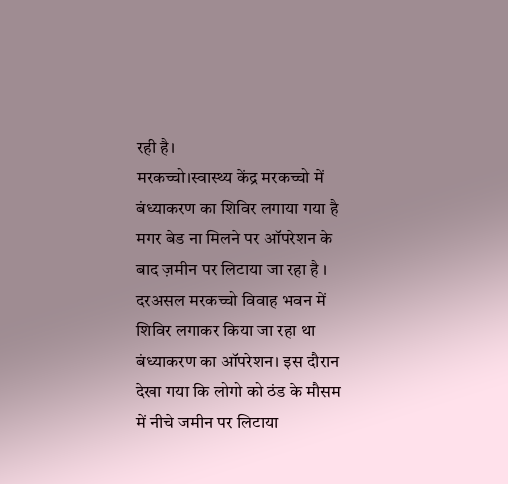रही है।
मरकच्चो।स्वास्थ्य केंद्र मरकच्चो में बंध्याकरण का शिविर लगाया गया है मगर बेड ना मिलने पर ऑपरेशन के बाद ज़मीन पर लिटाया जा रहा है । दरअसल मरकच्चो विवाह भवन में शिविर लगाकर किया जा रहा था बंध्याकरण का ऑपरेशन। इस दौरान देखा गया कि लोगो को ठंड के मौसम में नीचे जमीन पर लिटाया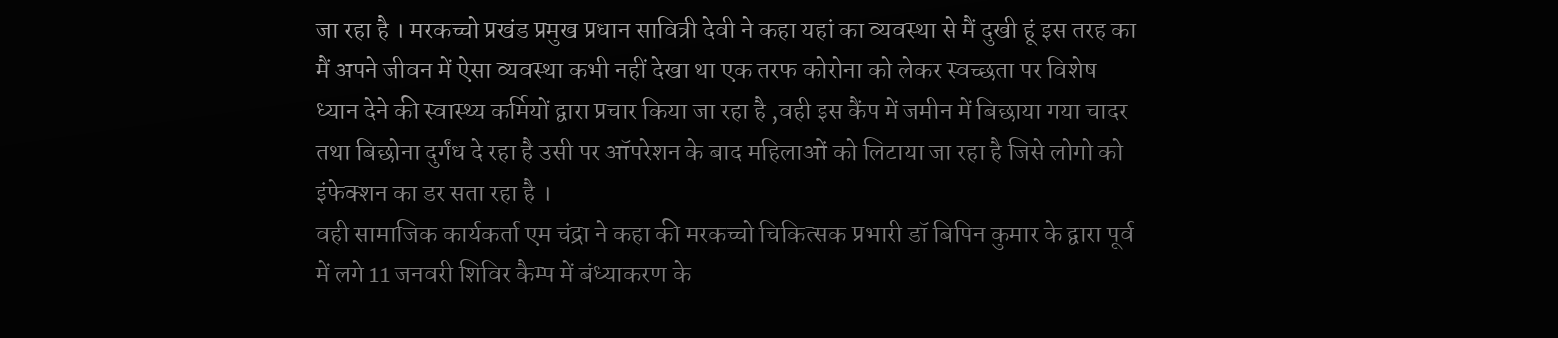जा रहा है । मरकच्चो प्रखंड प्रमुख प्रधान सावित्री देवी ने कहा यहां का व्यवस्था से मैं दुखी हूं इस तरह का मैं अपने जीवन में ऐसा व्यवस्था कभी नहीं देखा था एक तरफ कोरोना को लेकर स्वच्छता पर विशेष ध्यान देने की स्वास्थ्य कर्मियों द्वारा प्रचार किया जा रहा है ,वही इस कैंप में जमीन में बिछाया गया चादर तथा बिछोना दुर्गंध दे रहा है उसी पर ऑपरेशन के बाद महिलाओं को लिटाया जा रहा है जिसे लोगो को इंफेक्शन का डर सता रहा है ।
वही सामाजिक कार्यकर्ता एम चंद्रा ने कहा की मरकच्चो चिकित्सक प्रभारी डॉ बिपिन कुमार के द्वारा पूर्व में लगे 11 जनवरी शिविर कैम्प में बंध्याकरण के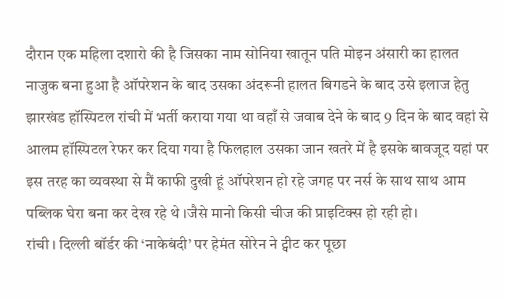दौरान एक महिला दशारो की है जिसका नाम सोनिया खातून पति मोइन अंसारी का हालत नाजुक बना हुआ है ऑपरेशन के बाद उसका अंदरूनी हालत बिगडने के बाद उसे इलाज हेतु झारखंड हॉस्पिटल रांची में भर्ती कराया गया था वहाँ से जवाब देने के बाद 9 दिन के बाद वहां से आलम हॉस्पिटल रेफर कर दिया गया है फिलहाल उसका जान खतरे में है इसके बावजूद यहां पर इस तरह का व्यवस्था से मैं काफी दुखी हूं ऑपरेशन हो रहे जगह पर नर्स के साथ साथ आम पब्लिक घेरा बना कर देख रहे थे ।जैसे मानो किसी चीज की प्राइटिक्स हो रही हो।
रांची । दिल्ली बॉर्डर की ‘नाकेबंदी’ पर हेमंत सोरेन ने ट्वीट कर पूछा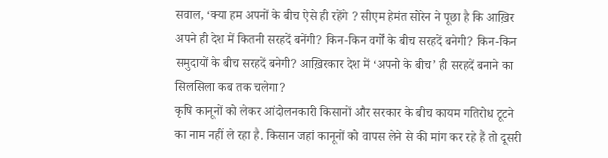सवाल, ‘क्या हम अपनों के बीच ऐसे ही रहेंगे ? सीएम हेमंत सोरेन ने पूछा है कि आख़िर अपने ही देश में कितनी सरहदें बनेंगी? किन-किन वर्गों के बीच सरहदें बनेगी? किन-किन समुदायों के बीच सरहदें बनेगी? आख़िरकार देश में ‘अपनो के बीच’ ही सरहदें बनाने का सिलसिला कब तक चलेगा?
कृषि कानूनों को लेकर आंदोलनकारी किसानों और सरकार के बीच कायम गतिरोध टूटने का नाम नहीं ले रहा है. किसान जहां कानूनों को वापस लेने से की मांग कर रहे हैं तो दूसरी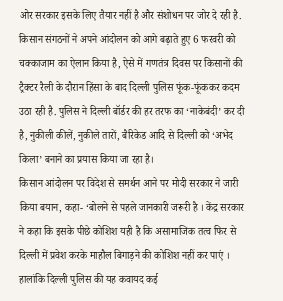ओर सरकार इसके लिए तैयार नहीं है और संशोधन पर जोर दे रही है. किसान संगठनों ने अपने आंदोलन को आगे बढ़ाते हुए 6 फरवरी को चक्काजाम का ऐलान किया है, ऐसे में गणतंत्र दिवस पर किसानों की ट्रैक्टर रैली के दौरान हिंसा के बाद दिल्ली पुलिस फूंक-फूंककर कदम उठा रही है. पुलिस ने दिल्ली बॉर्डर की हर तरफ का ‘नाकेबंदी’ कर दी है, नुकीली कीलें, नुकीले तारों, बैरिकेड आदि से दिल्ली को ‘अभेद किला’ बनाने का प्रयास किया जा रहा है।
किसान आंदोलन पर विदेश से समर्थन आने पर मोदी सरकार ने जारी किया बयान, कहा- ‘बोलने से पहले जानकारी जरूरी है । केंद्र सरकार ने कहा कि इसके पीछे कोशिश यही है कि असामाजिक तत्व फिर से दिल्ली में प्रवेश करके माहौल बिगाड़ने की कोशिश नहीं कर पाएं । हालांकि दिल्ली पुलिस की यह कवायद कई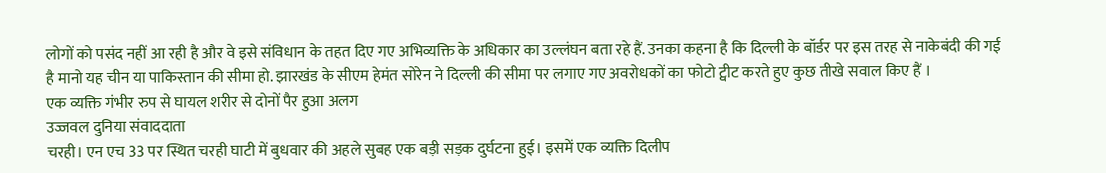लोगों को पसंद नहीं आ रही है और वे इसे संविधान के तहत दिए गए अभिव्यक्ति के अधिकार का उल्लंघन बता रहे हैं. उनका कहना है कि दिल्ली के बॉर्डर पर इस तरह से नाकेबंदी की गई है मानो यह चीन या पाकिस्तान की सीमा हो. झारखंड के सीएम हेमंत सोरेन ने दिल्ली की सीमा पर लगाए गए अवरोधकों का फोटो ट्वीट करते हुए कुछ तीखे सवाल किए हैं ।
एक व्यक्ति गंभीर रुप से घायल शरीर से दोनों पैर हुआ अलग
उज्जवल दुनिया संवाददाता
चरही। एन एच 33 पर स्थित चरही घाटी में बुधवार की अहले सुबह एक बड़ी सड़क दुर्घटना हुई। इसमें एक व्यक्ति दिलीप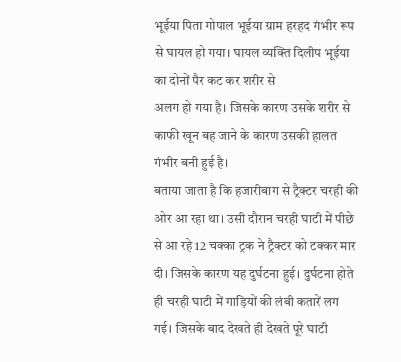भूईया पिता गोपाल भूईया ग्राम हरहद गंभीर रूप से घायल हो गया। घायल व्यक्ति दिलीप भूईया का दोनों पैर कट कर शरीर से
अलग हो गया है। जिसके कारण उसके शरीर से काफी खून बह जाने के कारण उसकी हालत गंभीर बनी हुई है।
बताया जाता है कि हजारीबाग से ट्रैक्टर चरही की ओर आ रहा था। उसी दौरान चरही घाटी में पीछे से आ रहे 12 चक्का ट्रक ने ट्रैक्टर को टक्कर मार दी। जिसके कारण यह दुर्घटना हुई। दुर्घटना होते ही चरही घाटी में गाड़ियों की लंबी कतारें लग गई। जिसके बाद देखते ही देखते पूरे घाटी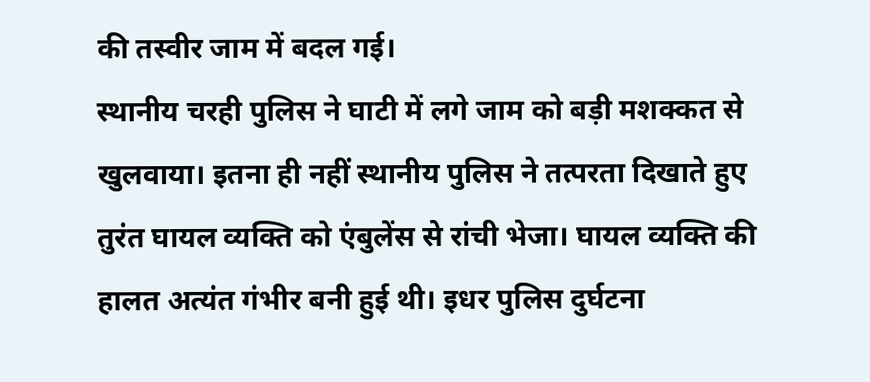की तस्वीर जाम में बदल गई।
स्थानीय चरही पुलिस ने घाटी में लगे जाम को बड़ी मशक्कत से खुलवाया। इतना ही नहीं स्थानीय पुलिस ने तत्परता दिखाते हुए तुरंत घायल व्यक्ति को एंबुलेंस से रांची भेजा। घायल व्यक्ति की हालत अत्यंत गंभीर बनी हुई थी। इधर पुलिस दुर्घटना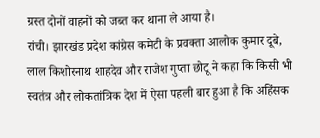ग्रस्त दोनों वाहनों को जब्त कर थाना ले आया है।
रांची। झारखंड प्रदेश कांग्रेस कमेटी के प्रवक्ता आलोक कुमार दूबे, लाल किशोरनाथ शाहदेव और राजेश गुप्ता छोटू ने कहा कि किसी भी स्वतंत्र और लोकतांत्रिक देश में ऐसा पहली बार हुआ है कि अहिंसक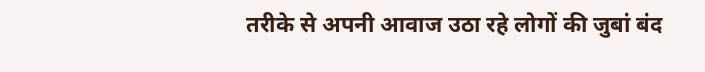तरीके से अपनी आवाज उठा रहे लोगों की जुबां बंद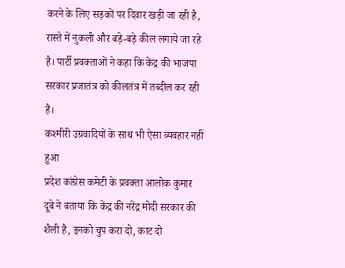करने के लिए सड़कों पर दिवार खड़ी जा रही है, रास्ते में नुकली और बड़े-बड़े कील लगाये जा रहे है। पार्टी प्रवक्ताओं ने कहा कि केंद्र की भाजपा सरकार प्रजातंत्र को कीलतंत्र में तब्दील कर रही है।
कश्मीरी उग्रवादियों के साथ भी ऐसा व्यवहार नहीं हुआ
प्रदेश कांग्रेस कमेटी के प्रवक्ता आलोक कुमार दूबे ने बताया कि केंद्र की नरेंद्र मोदी सरकार की शैली है, इनको चुप करा दो, काट दो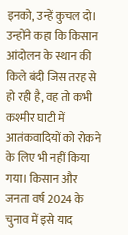इनको, उन्हें कुचल दो। उन्होंने कहा कि किसान आंदोलन के स्थान की किले बंदी जिस तरह से हो रही है, वह तो कभी कश्मीर घाटी में आतंकवादियों को रोकने के लिए भी नहीं किया गया। किसान और जनता वर्ष 2024 के चुनाव में इसे याद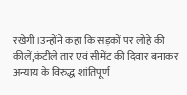रखेगी।उन्होंने कहा कि सड़कों पर लोहे की कीलें,कंटीले तार एवं सीमेंट की दिवार बनाकर अन्याय के विरुद्ध शांतिपूर्ण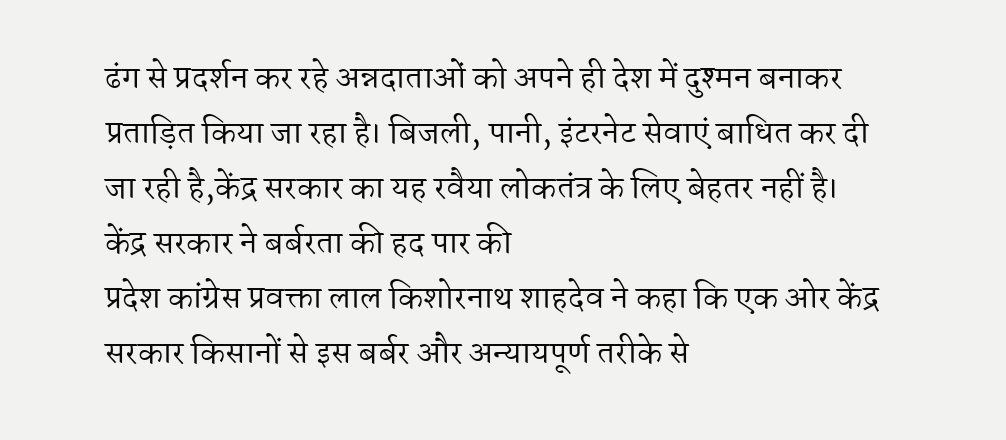ढंग से प्रदर्शन कर रहे अन्नदाताओं को अपने ही देश में दुश्मन बनाकर प्रताड़ित किया जा रहा है। बिजली, पानी, इंटरनेट सेवाएं बाधित कर दी जा रही है,केंद्र सरकार का यह रवैया लोकतंत्र के लिए बेहतर नहीं है।
केंद्र सरकार ने बर्बरता की हद पार की
प्रदेश कांग्रेस प्रवक्ता लाल किशोरनाथ शाहदेव ने कहा कि एक ओर केंद्र सरकार किसानों से इस बर्बर और अन्यायपूर्ण तरीके से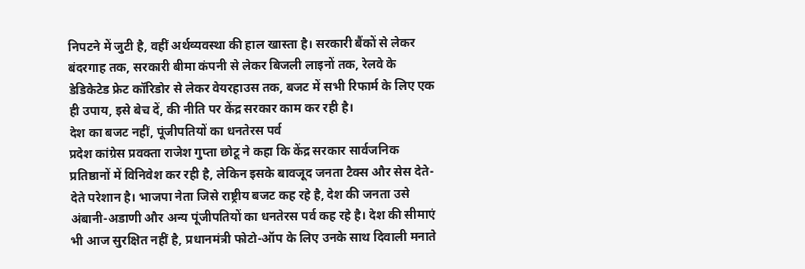निपटने में जुटी है, वहीं अर्थव्यवस्था की हाल खास्ता है। सरकारी बैंकों से लेकर बंदरगाह तक, सरकारी बीमा कंपनी से लेकर बिजली लाइनों तक, रेलवे के डेडिकेटेड फ्रेट कॉरिडोर से लेकर वेयरहाउस तक, बजट में सभी रिफार्म के लिए एक ही उपाय, इसे बेच दें, की नीति पर केंद्र सरकार काम कर रही है।
देश का बजट नहीं, पूंजीपतियों का धनतेरस पर्व
प्रदेश कांग्रेस प्रवक्ता राजेश गुप्ता छोटू ने कहा कि केंद्र सरकार सार्वजनिक प्रतिष्ठानों में विनिवेश कर रही है, लेकिन इसके बावजूद जनता टैक्स और सेस देते-देते परेशान है। भाजपा नेता जिसे राष्ट्रीय बजट कह रहे है, देश की जनता उसे अंबानी-अडाणी और अन्य पूंजीपतियों का धनतेरस पर्व कह रहे है। देश की सीमाएं भी आज सुरक्षित नहीं है, प्रधानमंत्री फोटो-ऑप के लिए उनके साथ दिवाली मनाते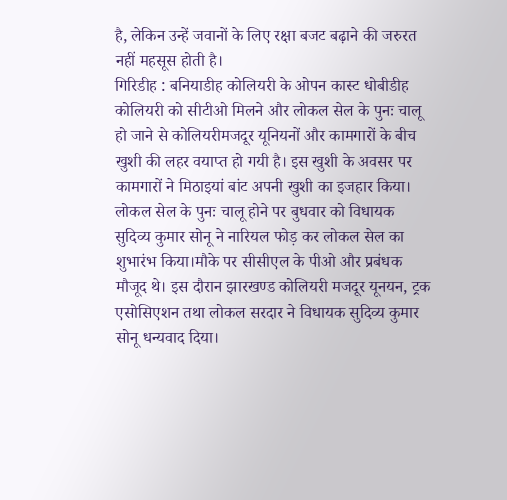है, लेकिन उन्हें जवानों के लिए रक्षा बजट बढ़ाने की जरुरत नहीं महसूस होती है।
गिरिडीह : बनियाडीह कोलियरी के ओपन कास्ट धोबीडीह कोलियरी को सीटीओ मिलने और लोकल सेल के पुनः चालू हो जाने से कोलियरीमजदूर यूनियनों और कामगारों के बीच खुशी की लहर वयाप्त हो गयी है। इस खुशी के अवसर पर कामगारों ने मिठाइयां बांट अपनी खुशी का इजहार किया।
लोकल सेल के पुनः चालू होने पर बुधवार को विधायक सुदिव्य कुमार सोनू ने नारियल फोड़ कर लोकल सेल का शुभारंभ किया।मौके पर सीसीएल के पीओ और प्रबंधक मौजूद थे। इस दौरान झारखण्ड कोलियरी मजदूर यूनयन, ट्रक एसोसिएशन तथा लोकल सरदार ने विधायक सुदिव्य कुमार सोनू धन्यवाद दिया।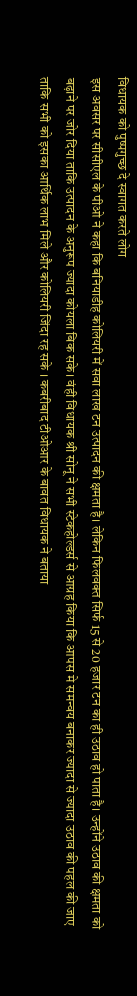विधायक को पुष्पगुच्छ दे स्वागत करते लोग
इस अवसर पर सीसीएल के पीओ ने कहा कि बनियाडीह कोलियरी में सवा लाख टन उत्पादन की क्षमता है। लेकिन फिलवक्त सिर्फ 15 से 20 हजार टन का ही उठाव हो पाता है। उन्होंने उठाव की क्षमता को बढ़ाने पर जोर दिया ताकि उत्पादन के अनुरूप ज्यादा कोयला बिक सके। वंही विधायक श्री सोनू ने सभी स्टेकहोल्डर्स से आग्रह किया कि आपस मे समन्वय बनाकर ज्यादा से ज्यादा उठाव की पहल की जाए ताकि सभी को इसका आर्थिक लाभ मिले और कोलियरी जिंदा रह सके । कबरीबाद टीओआर के बावत विधायक ने बताया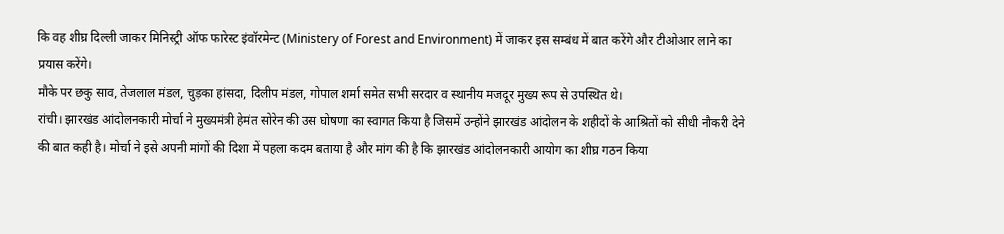कि वह शीघ्र दिल्ली जाकर मिनिस्ट्री ऑफ फारेस्ट इंवॉरमेन्ट (Ministery of Forest and Environment) में जाकर इस सम्बंध में बात करेंगे और टीओआर लाने का प्रयास करेंगे।
मौके पर छकु साव, तेजलाल मंडल, चुड़का हांसदा, दिलीप मंडल, गोपाल शर्मा समेत सभी सरदार व स्थानीय मजदूर मुख्य रूप से उपस्थित थे।
रांची। झारखंड आंदोलनकारी मोर्चा ने मुख्यमंत्री हेमंत सोरेन की उस घोषणा का स्वागत किया है जिसमें उन्होंने झारखंड आंदोलन के शहीदों के आश्रितों को सीधी नौकरी देने की बात कही है। मोर्चा ने इसे अपनी मांगों की दिशा में पहला कदम बताया है और मांग की है कि झारखंड आंदोलनकारी आयोग का शीघ्र गठन किया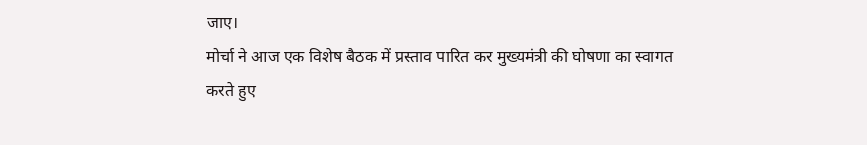जाए।
मोर्चा ने आज एक विशेष बैठक में प्रस्ताव पारित कर मुख्यमंत्री की घोषणा का स्वागत करते हुए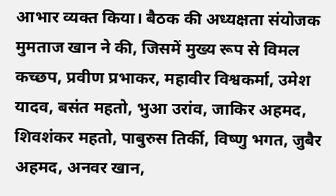आभार व्यक्त किया। बैठक की अध्यक्षता संयोजक मुमताज खान ने की, जिसमें मुख्य रूप से विमल कच्छप, प्रवीण प्रभाकर, महावीर विश्वकर्मा, उमेश यादव, बसंत महतो, भुआ उरांव, जाकिर अहमद, शिवशंकर महतो, पाबुरुस तिर्की, विष्णु भगत, जुबैर अहमद, अनवर खान,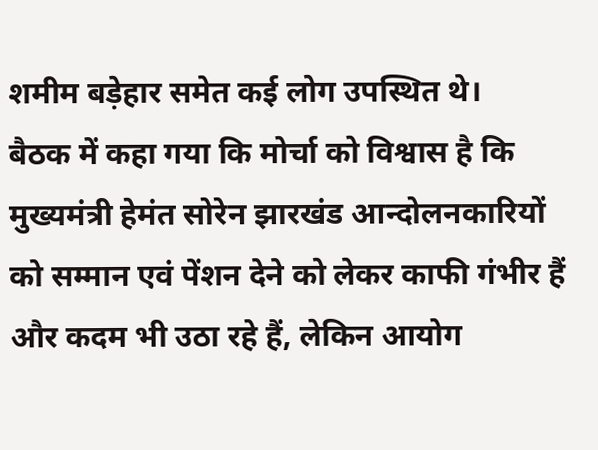शमीम बड़ेहार समेत कई लोग उपस्थित थे।
बैठक में कहा गया कि मोर्चा को विश्वास है कि मुख्यमंत्री हेमंत सोरेन झारखंड आन्दोलनकारियों को सम्मान एवं पेंशन देने को लेकर काफी गंभीर हैं और कदम भी उठा रहे हैं, लेकिन आयोग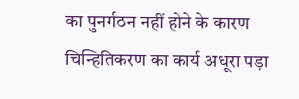का पुनर्गठन नहीं होने के कारण चिन्हितिकरण का कार्य अधूरा पड़ा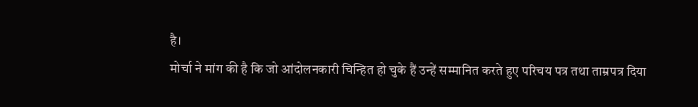है।
मोर्चा ने मांग की है कि जो आंदोलनकारी चिन्हित हो चुके हैं उन्हें सम्मानित करते हुए परिचय पत्र तथा ताम्रपत्र दिया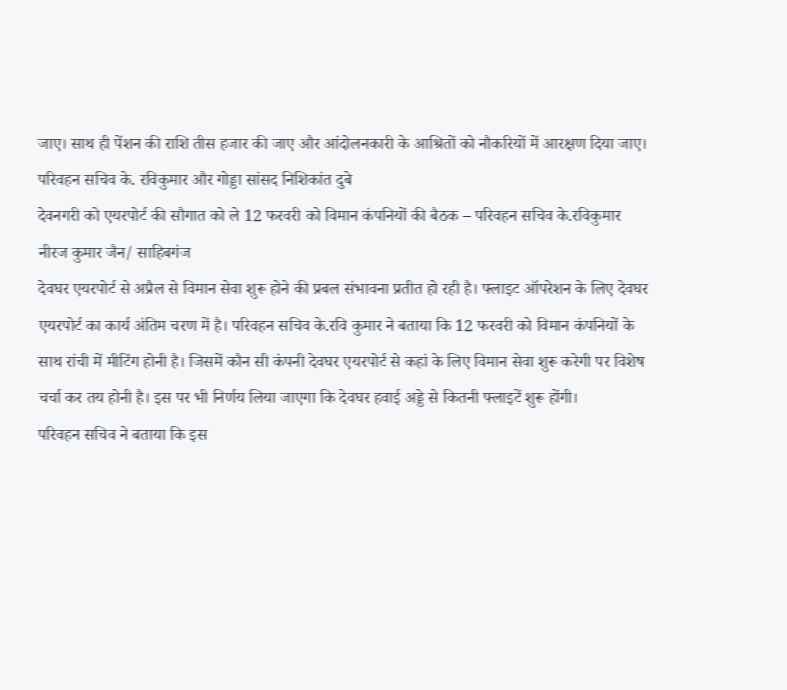जाए। साथ ही पेंशन की राशि तीस हजार की जाए और आंदोलनकारी के आश्रितों को नौकरियों में आरक्षण दिया जाए।
परिवहन सचिव के. रविकुमार और गोड्डा सांसद निशिकांत दुबे
देवनगरी को एयरपोर्ट की सौगात को ले 12 फरवरी को विमान कंपनियों की बैठक – परिवहन सचिव के.रविकुमार
नीरज कुमार जैन/ साहिबगंज
देवघर एयरपोर्ट से अप्रैल से विमान सेवा शुरू होने की प्रबल संभावना प्रतीत हो रही है। फ्लाइट ऑपरेशन के लिए देवघर एयरपोर्ट का कार्य अंतिम चरण में है। परिवहन सचिव के.रवि कुमार ने बताया कि 12 फरवरी को विमान कंपनियों के साथ रांची में मीटिंग होनी है। जिसमें कौन सी कंपनी देवघर एयरपोर्ट से कहां के लिए विमान सेवा शुरू करेगी पर विशेष चर्चा कर तय होनी है। इस पर भी निर्णय लिया जाएगा कि देवघर हवाई अड्डे से कितनी फ्लाइटें शुरू होंगी।
परिवहन सचिव ने बताया कि इस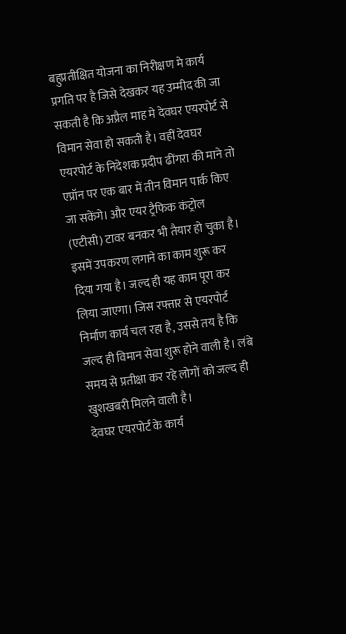बहुप्रतीक्षित योजना का निरीक्षण मे कार्य प्रगति पर है जिसे देखकर यह उम्मीद की जा सकती है कि अप्रैल माह मे देवघर एयरपोर्ट से विमान सेवा हो सकती है। वहीं देवघर एयरपोर्ट के निदेशक प्रदीप ढींगरा की माने तो एप्रॉन पर एक बार में तीन विमान पार्क किए जा सकेंगे। और एयर ट्रैफिक कंट्रोल (एटीसी) टावर बनकर भी तैयार हो चुका है। इसमें उपकरण लगाने का काम शुरू कर दिया गया है। जल्द ही यह काम पूरा कर लिया जाएगा। जिस रफ्तार से एयरपोर्ट निर्माण कार्य चल रहा है, उससे तय है कि जल्द ही विमान सेवा शुरू होने वाली है। लंबे समय से प्रतीक्षा कर रहे लोगों को जल्द ही खुशखबरी मिलने वाली है।
देवघर एयरपोर्ट के कार्य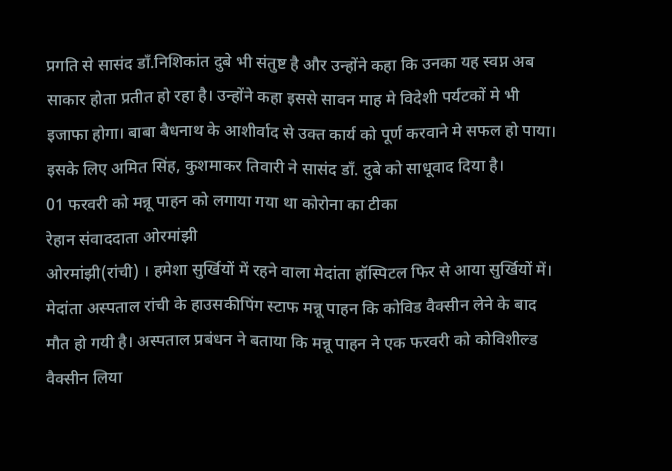प्रगति से सासंद डाँ.निशिकांत दुबे भी संतुष्ट है और उन्होंने कहा कि उनका यह स्वप्न अब साकार होता प्रतीत हो रहा है। उन्होंने कहा इससे सावन माह मे विदेशी पर्यटकों मे भी इजाफा होगा। बाबा बैधनाथ के आशीर्वाद से उक्त कार्य को पूर्ण करवाने मे सफल हो पाया। इसके लिए अमित सिंह, कुशमाकर तिवारी ने सासंद डाँ. दुबे को साधूवाद दिया है।
01 फरवरी को मन्नू पाहन को लगाया गया था कोरोना का टीका
रेहान संवाददाता ओरमांझी
ओरमांझी(रांची) । हमेशा सुर्खियों में रहने वाला मेदांता हॉस्पिटल फिर से आया सुर्खियों में। मेदांता अस्पताल रांची के हाउसकीपिंग स्टाफ मन्नू पाहन कि कोविड वैक्सीन लेने के बाद मौत हो गयी है। अस्पताल प्रबंधन ने बताया कि मन्नू पाहन ने एक फरवरी को कोविशील्ड वैक्सीन लिया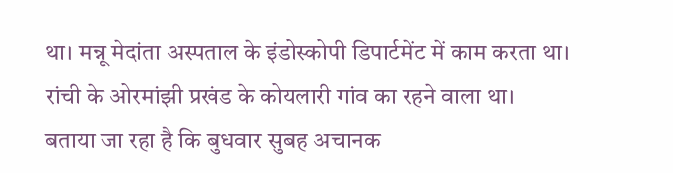था। मन्नू मेदांता अस्पताल के इंडोस्कोपी डिपार्टमेंट में काम करता था। रांची के ओरमांझी प्रखंड के कोयलारी गांव का रहने वाला था।
बताया जा रहा है कि बुधवार सुबह अचानक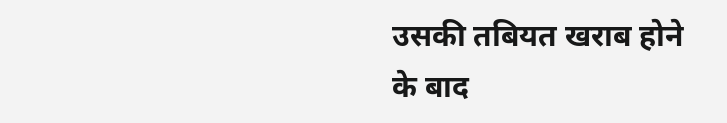उसकी तबियत खराब होने के बाद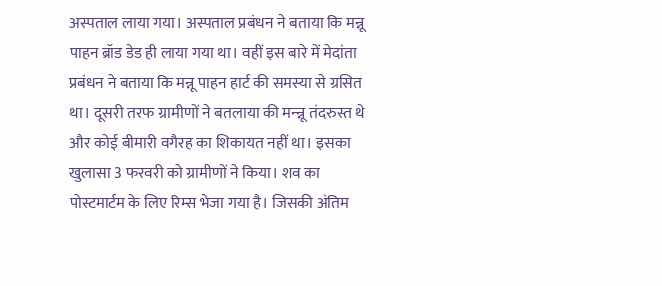अस्पताल लाया गया। अस्पताल प्रबंधन ने बताया कि मन्नू पाहन ब्रॉड डेड ही लाया गया था। वहीं इस बारे में मेदांता प्रबंधन ने बताया कि मन्नू पाहन हार्ट की समस्या से ग्रसित था। दूसरी तरफ ग्रामीणों ने बतलाया की मन्न्नू तंदरुस्त थे और कोई बीमारी वगैरह का शिकायत नहीं था। इसका खुलासा 3 फरवरी को ग्रामीणों ने किया। शव का पोस्टमार्टम के लिए रिम्स भेजा गया है। जिसकी अंतिम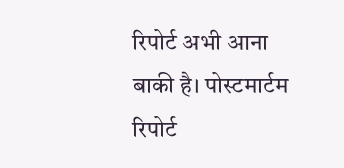रिपोर्ट अभी आना बाकी है। पोस्टमार्टम रिपोर्ट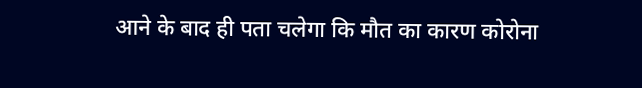आने के बाद ही पता चलेगा कि मौत का कारण कोरोना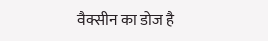वैक्सीन का डोज है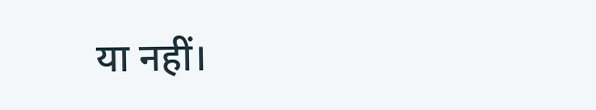या नहीं।